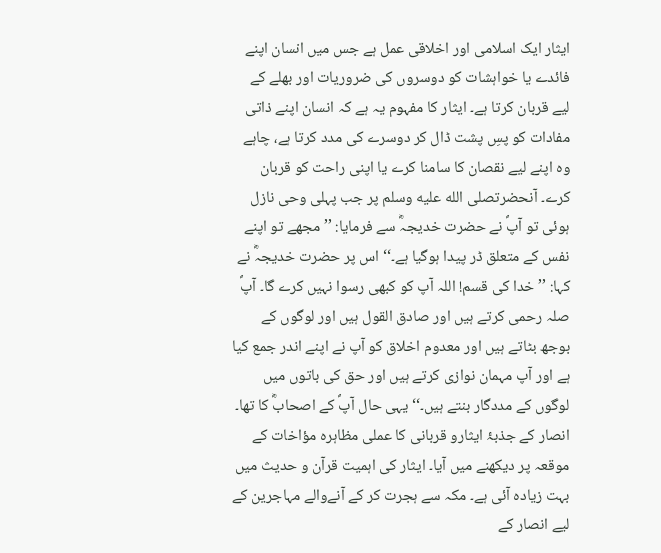ایثار ایک اسلامی اور اخلاقی عمل ہے جس میں انسان اپنے فائدے یا خواہشات کو دوسروں کی ضروریات اور بھلے کے لیے قربان کرتا ہے۔ ایثار کا مفہوم یہ ہے کہ انسان اپنے ذاتی مفادات کو پسِ پشت ڈال کر دوسرے کی مدد کرتا ہے، چاہے وہ اپنے لیے نقصان کا سامنا کرے یا اپنی راحت کو قربان کرے۔ آنحضرتصلى الله عليه وسلم پر جب پہلی وحی نازل ہوئی تو آپؐ نے حضرت خدیجہؓ سے فرمایا: ’’مجھے تو اپنے نفس کے متعلق ڈر پیدا ہوگیا ہے۔‘‘ اس پر حضرت خدیجہؓ نے کہا: ’’خدا کی قسم! اللہ آپ کو کبھی رسوا نہیں کرے گا۔ آپؐ صلہ رحمی کرتے ہیں اور صادق القول ہیں اور لوگوں کے بوجھ بٹاتے ہیں اور معدوم اخلاق کو آپ نے اپنے اندر جمع کیا ہے اور آپ مہمان نوازی کرتے ہیں اور حق کی باتوں میں لوگوں کے مددگار بنتے ہیں۔‘‘ یہی حال آپؐ کے اصحابؓ کا تھا۔ انصار کے جذبۂ ایثارو قربانی کا عملی مظاہرہ مؤاخات کے موقعہ پر دیکھنے میں آیا۔ ایثار کی اہمیت قرآن و حدیث میں بہت زیادہ آئی ہے۔ مکہ سے ہجرت کر کے آنےوالے مہاجرین کے لیے انصار کے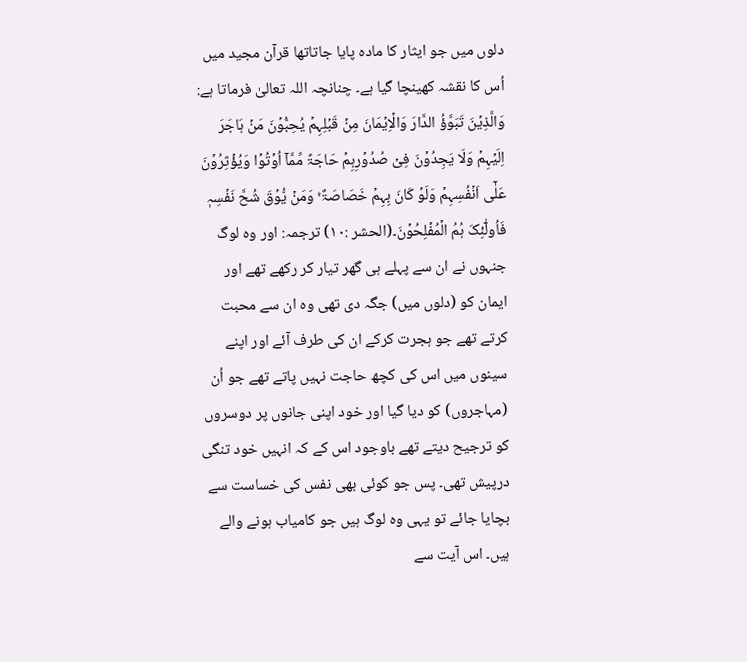دلوں میں جو ایثار کا مادہ پایا جاتاتھا قرآن مجید میں اُس کا نقشہ کھینچا گیا ہے۔ چنانچہ اللہ تعالیٰ فرماتا ہے: وَالَّذِیۡنَ تَبَوَّؤُ الدَّارَ وَالۡاِیۡمَانَ مِنۡ قَبۡلِہِمۡ یُحِبُّوۡنَ مَنۡ ہَاجَرَ اِلَیۡہِمۡ وَلَا یَجِدُوۡنَ فِیۡ صُدُوۡرِہِمۡ حَاجَۃً مِّمَّاۤ اُوۡتُوۡا وَیُؤۡثِرُوۡنَ عَلٰۤی اَنۡفُسِہِمۡ وَلَوۡ کَانَ بِہِمۡ خَصَاصَۃٌ ؕ۟ وَمَنۡ یُّوۡقَ شُحَّ نَفۡسِہٖ فَاُولٰٓئِکَ ہُمُ الۡمُفۡلِحُوۡنَ۔(الحشر :۱۰) ترجمہ: اور وہ لوگ جنہوں نے ان سے پہلے ہی گھر تیار کر رکھے تھے اور ایمان کو (دلوں میں) جگہ دی تھی وہ ان سے محبت کرتے تھے جو ہجرت کرکے ان کی طرف آئے اور اپنے سینوں میں اس کی کچھ حاجت نہیں پاتے تھے جو اُن (مہاجروں) کو دیا گیا اور خود اپنی جانوں پر دوسروں کو ترجیح دیتے تھے باوجود اس کے کہ انہیں خود تنگی درپیش تھی۔ پس جو کوئی بھی نفس کی خساست سے بچایا جائے تو یہی وہ لوگ ہیں جو کامیاب ہونے والے ہیں۔ اس آیت سے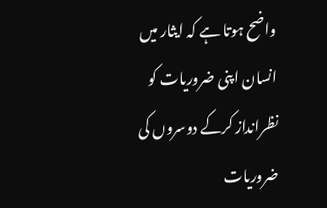واضح ہوتا ہے کہ ایثار میں انسان اپنی ضروریات کو نظرانداز کرکے دوسروں کی ضروریات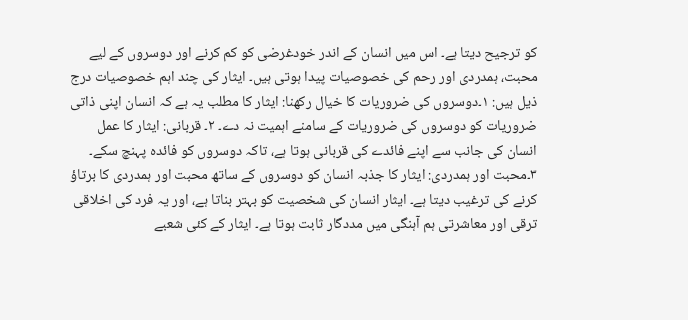کو ترجیح دیتا ہے۔ اس میں انسان کے اندر خودغرضی کو کم کرنے اور دوسروں کے لیے محبت، ہمدردی اور رحم کی خصوصیات پیدا ہوتی ہیں۔ ایثار کی چند اہم خصوصیات درج ذیل ہیں: ۱۔دوسروں کی ضروریات کا خیال رکھنا: ایثار کا مطلب یہ ہے کہ انسان اپنی ذاتی ضروریات کو دوسروں کی ضروریات کے سامنے اہمیت نہ دے۔ ۲۔ قربانی: ایثار کا عمل انسان کی جانب سے اپنے فائدے کی قربانی ہوتا ہے، تاکہ دوسروں کو فائدہ پہنچ سکے۔ ۳۔محبت اور ہمدردی: ایثار کا جذبہ انسان کو دوسروں کے ساتھ محبت اور ہمدردی کا برتاؤ کرنے کی ترغیب دیتا ہے۔ ایثار انسان کی شخصیت کو بہتر بناتا ہے، اور یہ فرد کی اخلاقی ترقی اور معاشرتی ہم آہنگی میں مددگار ثابت ہوتا ہے۔ ایثار کے کئی شعبے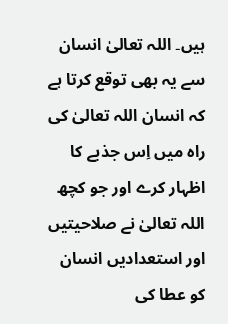ہیں۔ اللہ تعالیٰ انسان سے یہ بھی توقع کرتا ہے کہ انسان اللہ تعالیٰ کی راہ میں اِس جذبے کا اظہار کرے اور جو کچھ اللہ تعالیٰ نے صلاحیتیں اور استعدادیں انسان کو عطا کی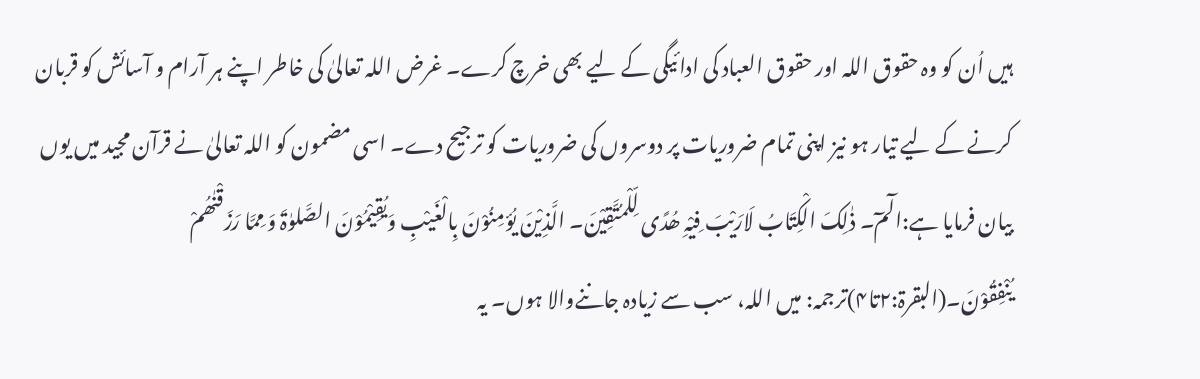ہیں اُن کو وہ حقوق اللہ اور حقوق العباد کی ادائیگی کے لیے بھی خرچ کرے۔ غرض اللہ تعالیٰ کی خاطر اپنے ہر آرام و آسائش کو قربان کرنے کے لیے تیار ہو نیز اپنی تمام ضروریات پر دوسروں کی ضروریات کو ترجیح دے۔ اسی مضمون کو اللہ تعالیٰ نے قرآن مجید میں یوں بیان فرمایا ہے:الٓمٓ۔ ذٰلِکَ الْکِتَابُ لَارَیْبَ فِیْہِ ھُدًی لِّلْمُتَّقِیْنَ۔ الَّذِیْنَ یُؤمِنُوْنَ بِالْغَیْبِ وَیُقِیْمُوْنَ الصَّلوٰۃَ وَ مِمَّا رَزَقْنٰھُمْ یُنْفِقُوْنَ۔(البقرۃ:۲تا۴)ترجمہ: میں اللہ، سب سے زیادہ جاننےوالا ہوں۔ یہ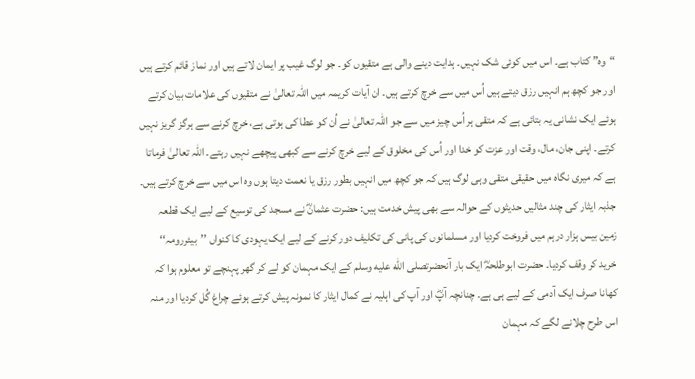“وہ” کتاب ہے۔ اس میں کوئی شک نہیں۔ ہدایت دینے والی ہے متقیوں کو۔ جو لوگ غیب پر ایمان لاتے ہیں اور نماز قائم کرتے ہیں اور جو کچھ ہم انہیں رزق دیتے ہیں اُس میں سے خرچ کرتے ہیں۔ ان آیات کریمہ میں اللہ تعالیٰ نے متقیوں کی علامات بیان کرتے ہوئے ایک نشانی یہ بتائی ہے کہ متقی ہر اُس چیز میں سے جو اللہ تعالیٰ نے اُن کو عطا کی ہوتی ہے، خرچ کرنے سے ہرگز گریز نہیں کرتے۔ اپنی جان، مال، وقت اور عزت کو خدا اور اُس کی مخلوق کے لیے خرچ کرنے سے کبھی پیچھے نہیں رہتے۔ اللہ تعالیٰ فرماتا ہے کہ میری نگاہ میں حقیقی متقی وہی لوگ ہیں کہ جو کچھ میں انہیں بطور رزق یا نعمت دیتا ہوں وہ اس میں سے خرچ کرتے ہیں۔ جذبہ ایثار کی چند مثالیں حدیثوں کے حوالہ سے بھی پیش خدمت ہیں: حضرت عثمانؓ نے مسجد کی توسیع کے لیے ایک قطعہ زمین بیس ہزار درہم میں فروخت کردیا اور مسلمانوں کی پانی کی تکلیف دور کرنے کے لیے ایک یہودی کا کنواں ’’بیئررومہ‘‘ خرید کر وقف کردیا۔ حضرت ابوطلحہؓ ایک بار آنحضرتصلى الله عليه وسلم کے ایک مہمان کو لے کر گھر پہنچے تو معلوم ہوا کہ کھانا صرف ایک آدمی کے لیے ہی ہے۔ چنانچہ آپؓ اور آپ کی اہلیہ نے کمال ایثار کا نمونہ پیش کرتے ہوئے چراغ گُل کردیا اور منہ اس طرح چلانے لگے کہ مہمان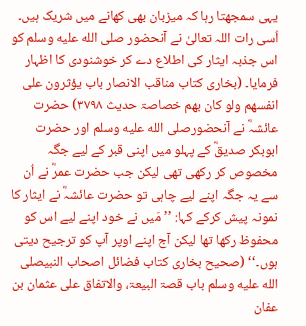یہی سمجھتا رہا کہ میزبان بھی کھانے میں شریک ہیں۔ اُسی رات اللہ تعالیٰ نے آنحضور صلى الله عليه وسلم کو اس جذبہ ایثار کی اطلاع دے کر خوشنودی کا اظہار فرمایا۔ (بخاری کتاب مناقب الانصار باب یؤثرون علی انفسھم ولو کان بھم خصاصۃ حدیث ۳۷۹۸) حضرت عائشہؓ نے آنحضورصلى الله عليه وسلم اور حضرت ابوبکر صدیقؓ کے پہلو میں اپنی قبر کے لیے جگہ مخصوص کر رکھی تھی لیکن جب حضرت عمرؓ نے اُن سے یہ جگہ اپنے لیے چاہی تو حضرت عائشہؓ نے ایثار کا نمونہ پیش کرکے کہا: ’’مَیں نے خود اپنے لیے اس کو محفوظ رکھا تھا لیکن آج اپنے اوپر آپ کو ترجیح دیتی ہوں۔‘‘ (صحیح بخاری کتاب فضائل اصحاب النبیصلى الله عليه وسلم باب قصۃ البیعۃ، والاتفاق على عثمان بن عفان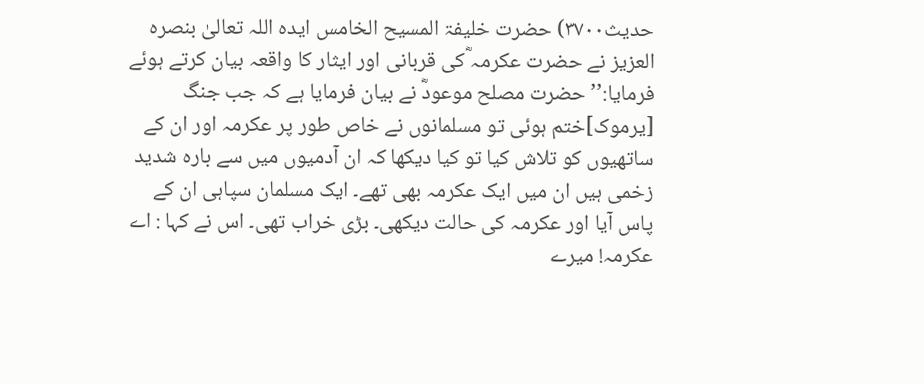حدیث۳۷۰۰) حضرت خلیفۃ المسیح الخامس ایدہ اللہ تعالیٰ بنصرہ العزیز نے حضرت عکرمہ ؓکی قربانی اور ایثار کا واقعہ بیان کرتے ہوئے فرمایا:’’حضرت مصلح موعودؓ نے بیان فرمایا ہے کہ جب جنگ [یرموک]ختم ہوئی تو مسلمانوں نے خاص طور پر عکرمہ اور ان کے ساتھیوں کو تلاش کیا تو کیا دیکھا کہ ان آدمیوں میں سے بارہ شدید زخمی ہیں ان میں ایک عکرمہ بھی تھے۔ ایک مسلمان سپاہی ان کے پاس آیا اور عکرمہ کی حالت دیکھی۔ بڑی خراب تھی۔ اس نے کہا : اے عکرمہ! میرے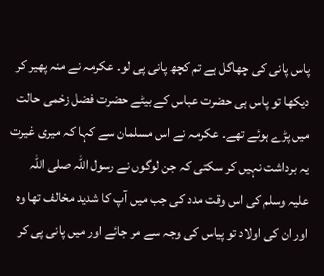پاس پانی کی چھاگل ہے تم کچھ پانی پی لو۔ عکرمہ نے منہ پھیر کر دیکھا تو پاس ہی حضرت عباس کے بیٹے حضرت فضل زخمی حالت میں پڑے ہوئے تھے۔ عکرمہ نے اس مسلمان سے کہا کہ میری غیرت یہ برداشت نہیں کر سکتی کہ جن لوگوں نے رسول اللہ صلی اللہ علیہ وسلم کی اس وقت مدد کی جب میں آپ کا شدید مخالف تھا وہ اور ان کی اولاد تو پیاس کی وجہ سے مر جائے اور میں پانی پی کر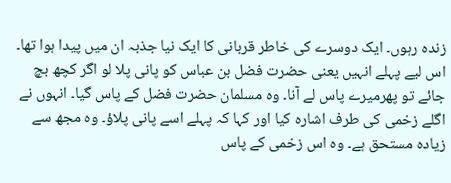زندہ رہوں۔ ایک دوسرے کی خاطر قربانی کا ایک نیا جذبہ ان میں پیدا ہوا تھا۔ اس لیے پہلے انہیں یعنی حضرت فضل بن عباس کو پانی پلا لو اگر کچھ بچ جائے تو پھرمیرے پاس لے آنا۔ وہ مسلمان حضرت فضل کے پاس گیا۔ انہوں نے اگلے زخمی کی طرف اشارہ کیا اور کہا کہ پہلے اسے پانی پلاؤ۔ وہ مجھ سے زیادہ مستحق ہے۔ وہ اس زخمی کے پاس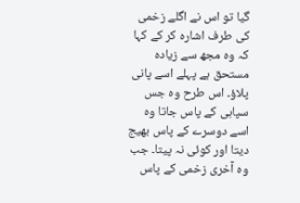گیا تو اس نے اگلے زخمی کی طرف اشارہ کر کے کہا کہ وہ مجھ سے زیادہ مستحق ہے پہلے اسے پانی پلاؤ۔ اس طرح وہ جس سپاہی کے پاس جاتا وہ اسے دوسرے کے پاس بھیج دیتا اور کوئی نہ پیتا۔ جب وہ آخری زخمی کے پاس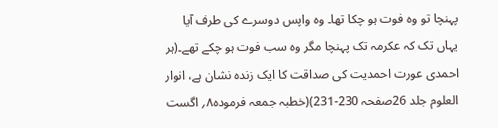پہنچا تو وہ فوت ہو چکا تھا۔ وہ واپس دوسرے کی طرف آیا یہاں تک کہ عکرمہ تک پہنچا مگر وہ سب فوت ہو چکے تھے۔(ہر احمدی عورت احمدیت کی صداقت کا ایک زندہ نشان ہے، انوار العلوم جلد 26صفحہ 230-231)(خطبہ جمعہ فرمودہ۸؍ اگست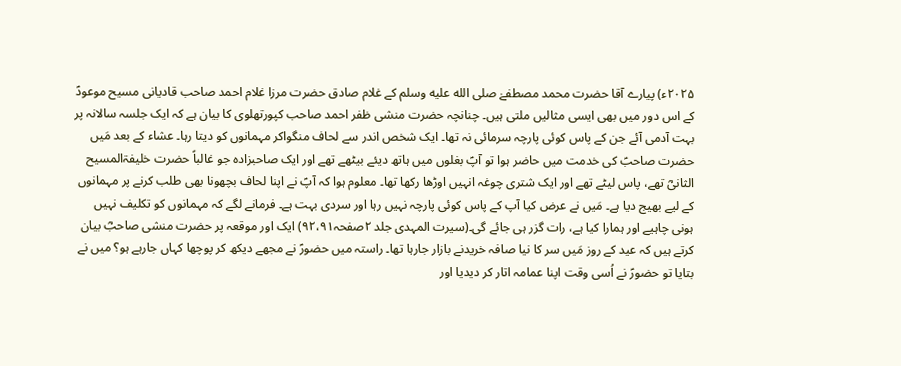۲۰۲۵ء) پیارے آقا حضرت محمد مصطفےٰ صلى الله عليه وسلم کے غلام صادق حضرت مرزا غلام احمد صاحب قادیانی مسیح موعودؑ کے اس دور میں بھی ایسی مثالیں ملتی ہیں۔ چنانچہ حضرت منشی ظفر احمد صاحب کپورتھلوی کا بیان ہے کہ ایک جلسہ سالانہ پر بہت آدمی آئے جن کے پاس کوئی پارچہ سرمائی نہ تھا۔ ایک شخص اندر سے لحاف منگواکر مہمانوں کو دیتا رہا۔ عشاء کے بعد مَیں حضرت صاحبؑ کی خدمت میں حاضر ہوا تو آپؑ بغلوں میں ہاتھ دیئے بیٹھے تھے اور ایک صاحبزادہ جو غالباً حضرت خلیفۃالمسیح الثانیؓ تھے، پاس لیٹے تھے اور ایک شتری چوغہ انہیں اوڑھا رکھا تھا۔ معلوم ہوا کہ آپؑ نے اپنا لحاف بچھونا بھی طلب کرنے پر مہمانوں کے لیے بھیج دیا ہے۔ مَیں نے عرض کیا آپ کے پاس کوئی پارچہ نہیں رہا اور سردی بہت ہے۔ فرمانے لگے کہ مہمانوں کو تکلیف نہیں ہونی چاہیے اور ہمارا کیا ہے، رات گزر ہی جائے گی۔(سیرت المہدی جلد ۲صفحہ۹۲،۹۱) ایک اور موقعہ پر حضرت منشی صاحبؓ بیان کرتے ہیں کہ عید کے روز مَیں سر کا نیا صافہ خریدنے بازار جارہا تھا۔ راستہ میں حضورؑ نے مجھے دیکھ کر پوچھا کہاں جارہے ہو؟ میں نے بتایا تو حضورؑ نے اُسی وقت اپنا عمامہ اتار کر دیدیا اور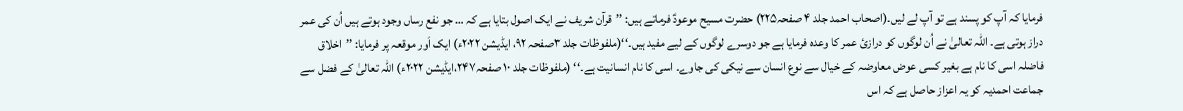فرمایا کہ آپ کو پسند ہے تو آپ لے لیں۔(اصحاب احمد جلد ۴ صفحہ۲۲۵) حضرت مسیح موعودؑ فرماتے ہیں: ’’قرآن شریف نے ایک اصول بتایا ہے کہ … جو نفع رساں وجود ہوتے ہیں اُن کی عمر دراز ہوتی ہے۔ اللہ تعالیٰ نے اُن لوگوں کو درازیٔ عمر کا وعدہ فرمایا ہے جو دوسرے لوگوں کے لیے مفید ہیں۔‘‘(ملفوظات جلد ۳صفحہ ۹۲، ایڈیشن ۲۰۲۲ء) ایک اَور موقعہ پر فرمایا: ’’اخلاق فاضلہ اسی کا نام ہے بغیر کسی عوض معاوضہ کے خیال سے نوع انسان سے نیکی کی جاوے۔ اسی کا نام انسانیت ہے۔‘‘ (ملفوظات جلد ۱۰ صفحہ۲۴۷،ایڈیشن ۲۰۲۲ء) اللہ تعالیٰ کے فضل سے جماعت احمدیہ کو یہ اعزاز حاصل ہے کہ اس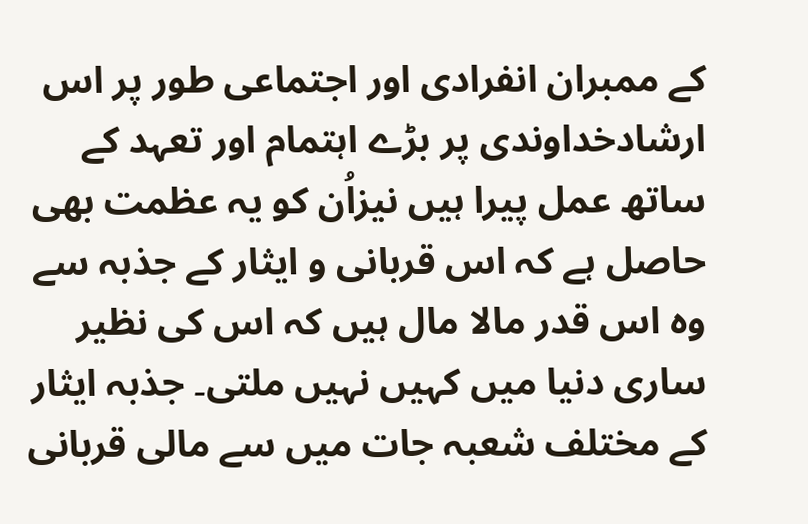کے ممبران انفرادی اور اجتماعی طور پر اس ارشادخداوندی پر بڑے اہتمام اور تعہد کے ساتھ عمل پیرا ہیں نیزاُن کو یہ عظمت بھی حاصل ہے کہ اس قربانی و ایثار کے جذبہ سے وہ اس قدر مالا مال ہیں کہ اس کی نظیر ساری دنیا میں کہیں نہیں ملتی۔ جذبہ ایثار کے مختلف شعبہ جات میں سے مالی قربانی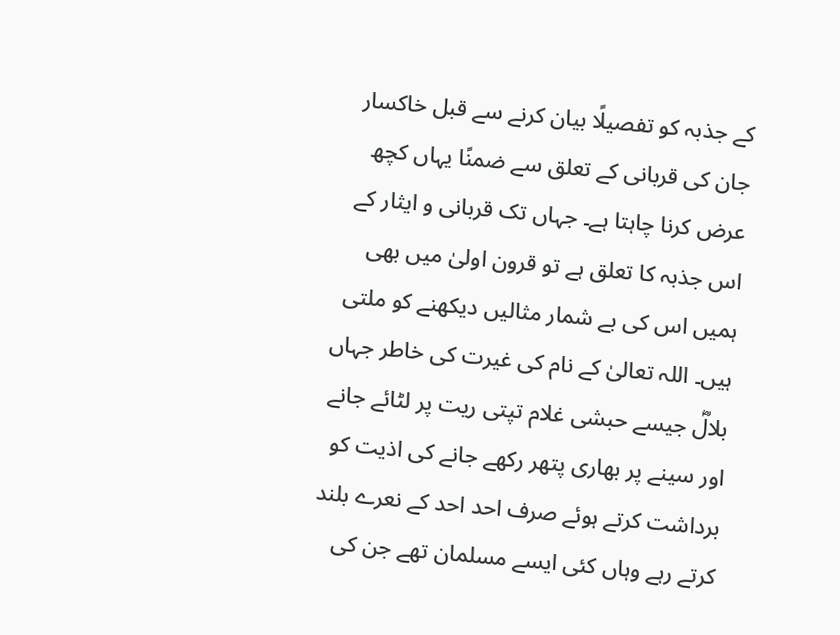کے جذبہ کو تفصیلًا بیان کرنے سے قبل خاکسار جان کی قربانی کے تعلق سے ضمنًا یہاں کچھ عرض کرنا چاہتا ہے۔ جہاں تک قربانی و ایثار کے اس جذبہ کا تعلق ہے تو قرون اولیٰ میں بھی ہمیں اس کی بے شمار مثالیں دیکھنے کو ملتی ہیں۔ اللہ تعالیٰ کے نام کی غیرت کی خاطر جہاں بلالؓ جیسے حبشی غلام تپتی ریت پر لٹائے جانے اور سینے پر بھاری پتھر رکھے جانے کی اذیت کو برداشت کرتے ہوئے صرف احد احد کے نعرے بلند کرتے رہے وہاں کئی ایسے مسلمان تھے جن کی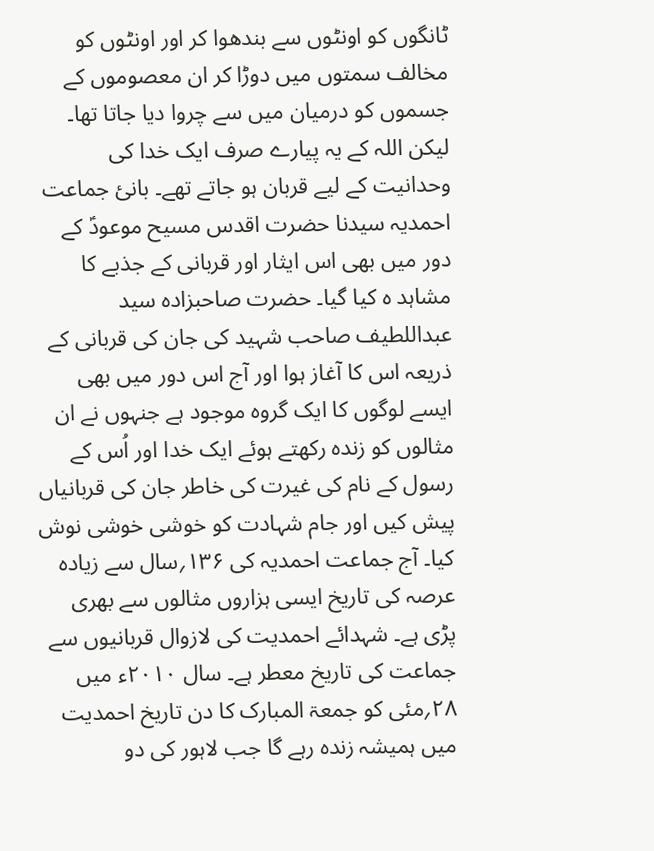ٹانگوں کو اونٹوں سے بندھوا کر اور اونٹوں کو مخالف سمتوں میں دوڑا کر ان معصوموں کے جسموں کو درمیان میں سے چروا دیا جاتا تھا۔ لیکن اللہ کے یہ پیارے صرف ایک خدا کی وحدانیت کے لیے قربان ہو جاتے تھے۔ بانیٔ جماعت احمدیہ سیدنا حضرت اقدس مسیح موعودؑ کے دور میں بھی اس ایثار اور قربانی کے جذبے کا مشاہد ہ کیا گیا۔ حضرت صاحبزادہ سید عبداللطیف صاحب شہید کی جان کی قربانی کے ذریعہ اس کا آغاز ہوا اور آج اس دور میں بھی ایسے لوگوں کا ایک گروہ موجود ہے جنہوں نے ان مثالوں کو زندہ رکھتے ہوئے ایک خدا اور اُس کے رسول کے نام کی غیرت کی خاطر جان کی قربانیاں پیش کیں اور جام شہادت کو خوشی خوشی نوش کیا۔ آج جماعت احمدیہ کی ۱۳۶؍سال سے زیادہ عرصہ کی تاریخ ایسی ہزاروں مثالوں سے بھری پڑی ہے۔ شہدائے احمدیت کی لازوال قربانیوں سے جماعت کی تاریخ معطر ہے۔ سال ۲۰۱۰ء میں ۲۸؍مئی کو جمعۃ المبارک کا دن تاریخ احمدیت میں ہمیشہ زندہ رہے گا جب لاہور کی دو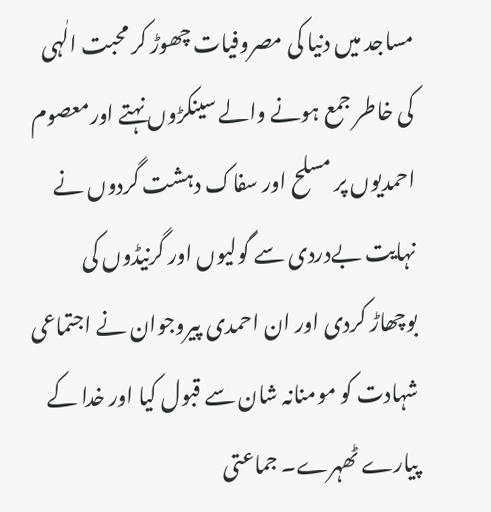مساجد میں دنیا کی مصروفیات چھوڑ کر محبت الٰہی کی خاطر جمع ہونے والے سینکڑوں نہتے اورمعصوم احمدیوں پر مسلح اور سفاک دہشت گردوں نے نہایت بےدردی سے گولیوں اور گرنیڈوں کی بوچھاڑ کردی اور ان احمدی پیروجوان نے اجتماعی شہادت کو مومنانہ شان سے قبول کیا اور خدا کے پیارے ٹھہرے۔ جماعتی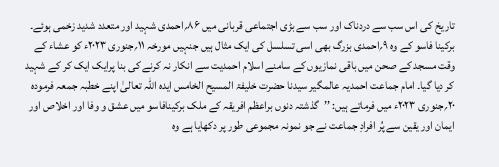تاریخ کی اس سب سے دردناک اور سب سے بڑی اجتماعی قربانی میں ۸۶؍احمدی شہید اور متعدد شدید زخمی ہوئے۔ برکینا فاسو کے وہ ۹؍احمدی بزرگ بھی اسی تسلسل کی ایک مثال ہیں جنہیں مورخہ ۱۱؍جنوری ۲۰۲۳ء کو عشاء کے وقت مسجد کے صحن میں باقی نمازیوں کے سامنے اسلام احمدیت سے انکار نہ کرنے کی بنا پرایک ایک کر کے شہید کر دیا گیا۔ امام جماعت احمدیہ عالمگیر سیدنا حضرت خلیفۃ المسیح الخامس ایدہ اللہ تعالیٰ اپنے خطبہ جمعہ فرمودہ ۲۰؍جنوری ۲۰۲۳ء میں فرماتے ہیں: ’’گذشتہ دنوں براعظم افریقہ کے ملک برکینافاسو میں عشق و وفا اور اخلاص اور ایمان اور یقین سے پُر افرادِ جماعت نے جو نمونہ مجموعی طور پر دکھایا ہے وہ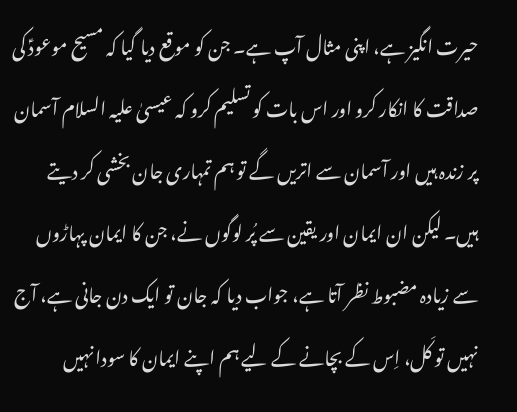حیرت انگیز ہے، اپنی مثال آپ ہے۔ جن کو موقع دیا گیا کہ مسیح موعودؑ کی صداقت کا انکار کرو اور اس بات کو تسلیم کرو کہ عیسیٰ علیہ السلام آسمان پر زندہ ہیں اور آسمان سے اتریں گے تو ہم تمہاری جان بخشی کر دیتے ہیں۔ لیکن ان ایمان اور یقین سے پُر لوگوں نے، جن کا ایمان پہاڑوں سے زیادہ مضبوط نظر آتا ہے، جواب دیا کہ جان تو ایک دن جانی ہے، آج نہیں تو کَل، اِس کے بچانے کے لیے ہم اپنے ایمان کا سودا نہیں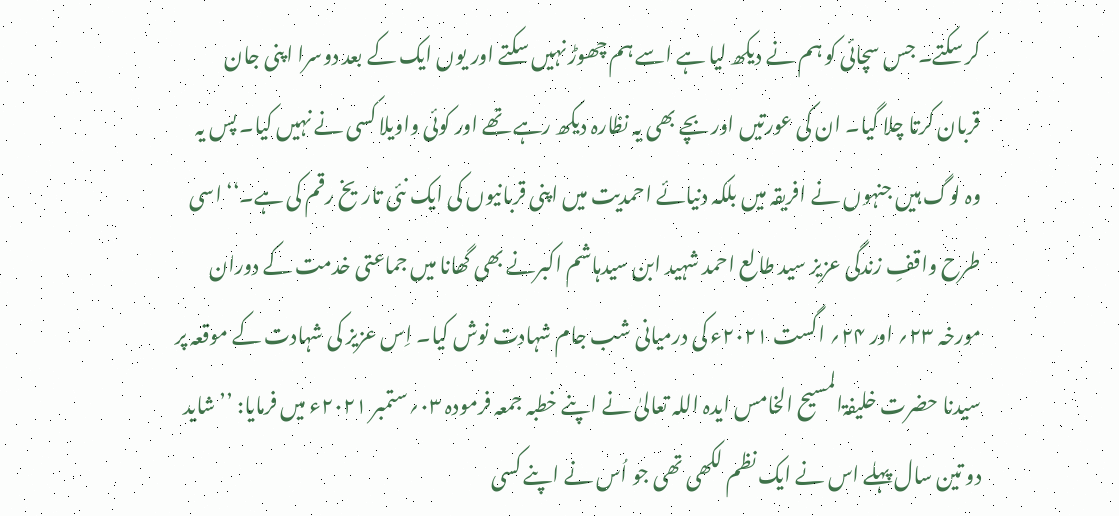کر سکتے۔ جس سچائی کو ہم نے دیکھ لیا ہے اسے ہم چھوڑ نہیں سکتے اور یوں ایک کے بعد دوسرا اپنی جان قربان کرتا چلا گیا۔ ان کی عورتیں اور بچے بھی یہ نظارہ دیکھ رہے تھے اور کوئی واویلا کسی نے نہیں کیا۔ پس یہ وہ لوگ ہیں جنہوں نے افریقہ میں بلکہ دنیائے احمدیت میں اپنی قربانیوں کی ایک نئی تاریخ رقم کی ہے۔‘‘ اسی طرح واقفِ زندگی عزیز سید طالع احمد شہید ابن سیدہاشم اکبرنے بھی گھانا میں جماعتی خدمت کے دوران مورخہ ۲۳؍ اور ۲۴؍ اگست ۲۰۲۱ء کی درمیانی شب جام شہادت نوش کیا۔ اِس عزیز کی شہادت کے موقعہ پر سیدنا حضرت خلیفۃالمسیح الخامس ایدہ اللہ تعالیٰ نے اپنے خطبہ جمعہ فرمودہ ۰۳؍ستمبر ۲۰۲۱ء میں فرمایا: ’’شاید دو تین سال پہلے اس نے ایک نظم لکھی تھی جو اُس نے اپنے کسی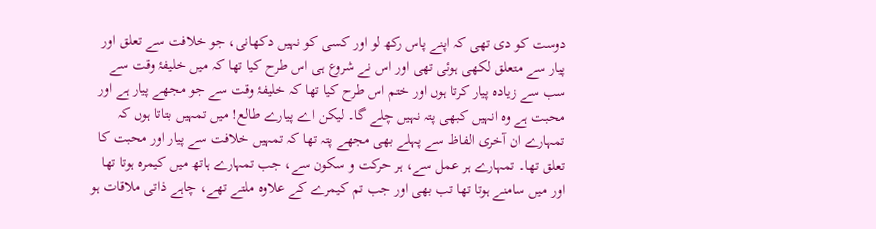دوست کو دی تھی کہ اپنے پاس رکھ لو اور کسی کو نہیں دکھانی، جو خلافت سے تعلق اور پیار سے متعلق لکھی ہوئی تھی اور اس نے شروع ہی اس طرح کیا تھا کہ میں خلیفۂ وقت سے سب سے زیادہ پیار کرتا ہوں اور ختم اس طرح کیا تھا کہ خلیفۂ وقت سے جو مجھے پیار ہے اور محبت ہے وہ انہیں کبھی پتہ نہیں چلے گا۔ لیکن اے پیارے طالع! میں تمہیں بتاتا ہوں کہ تمہارے ان آخری الفاظ سے پہلے بھی مجھے پتہ تھا کہ تمہیں خلافت سے پیار اور محبت کا تعلق تھا۔ تمہارے ہر عمل سے، ہر حرکت و سکون سے، جب تمہارے ہاتھ میں کیمرہ ہوتا تھا اور میں سامنے ہوتا تھا تب بھی اور جب تم کیمرے کے علاوہ ملتے تھے، چاہے ذاتی ملاقات ہو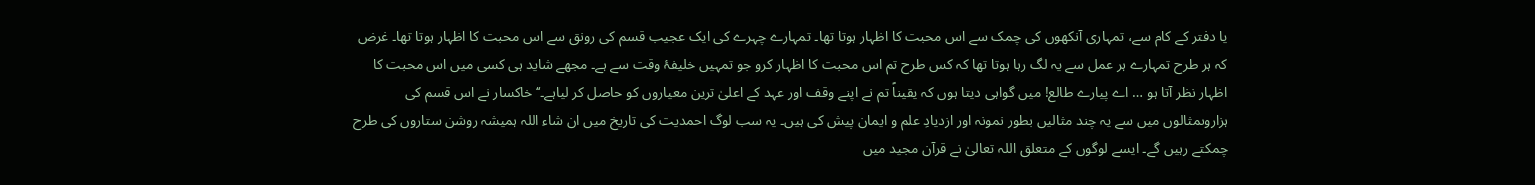یا دفتر کے کام سے، تمہاری آنکھوں کی چمک سے اس محبت کا اظہار ہوتا تھا۔ تمہارے چہرے کی ایک عجیب قسم کی رونق سے اس محبت کا اظہار ہوتا تھا۔ غرض کہ ہر طرح تمہارے ہر عمل سے یہ لگ رہا ہوتا تھا کہ کس طرح تم اس محبت کا اظہار کرو جو تمہیں خلیفۂ وقت سے ہے۔ مجھے شاید ہی کسی میں اس محبت کا اظہار نظر آتا ہو … اے پیارے طالع! میں گواہی دیتا ہوں کہ یقیناً تم نے اپنے وقف اور عہد کے اعلیٰ ترین معیاروں کو حاصل کر لیاہے۔‘‘ خاکسار نے اس قسم کی ہزاروںمثالوں میں سے یہ چند مثالیں بطور نمونہ اور ازدیادِ علم و ایمان پیش کی ہیں۔ یہ سب لوگ احمدیت کی تاریخ میں ان شاء اللہ ہمیشہ روشن ستاروں کی طرح چمکتے رہیں گے۔ ایسے لوگوں کے متعلق اللہ تعالیٰ نے قرآن مجید میں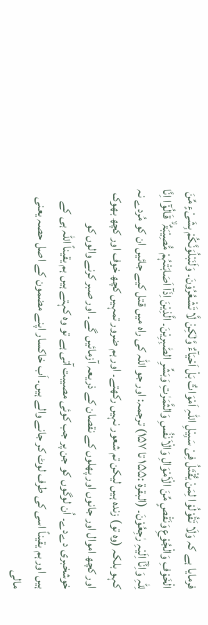فرمایا ہے کہ وَلَا تَقُوْلُوْا لِمَنْ یُّقْتَلُ فِیْ سَبِیْلِ اللّٰہِ اَمْوَاتٌ بَلْ اَحْیَآءٌ وَّلٰکِنْ لَّا تَشْعُرُوْنَ۔ وَلَنَبْلُوَنَّکُمْ بِشَیْءٍ مِّنَ الْخَوْفِ وَالْجُوْعِ وَنَقْصٍ مِّنَ الْاَمْوَالِ وَالْاَنْفُسِ وَالثَّمَرٰتِ وَبَشِّرِ الصّٰبِرِیْنَ۔ الَّذِیْنَ اِذَآ اَصَابَتْہُمْ مُّصِیْبَۃٌ ۙ قَالُوْٓا اِنَّا لِلّٰہِ وَاِنَّآ اِلَیْہِ رٰجِعُوْنَ۔ (البقرۃ :۱۵۵ تا ۱۵۷) ترجمہ: اور جو اللہ کی راہ میں قتل کیے جائیں ان کو مُردے نہ کہو بلکہ (وہ تو) زندہ ہیں لیکن تم شعور نہیں رکھتے۔ اور ہم ضرور تمہیں کچھ خوف اور کچھ بھوک اور کچھ اموال اور جانوں اور پھلوں کے نقصان کے ذریعہ آزمائیں گے۔ اور صبر کرنے والوں کو خوشخبری دےدے۔ اُن لوگوں کو جن پر جب کوئی مصیبت آتی ہے تو وہ کہتے ہیں ہم یقیناً اللہ ہی کے ہیں اور ہم یقیناً اسی کی طرف لوٹ کر جانے والے ہیں۔ اَب خاکسار اپنے مضمون کے اصل حصہ یعنی مالی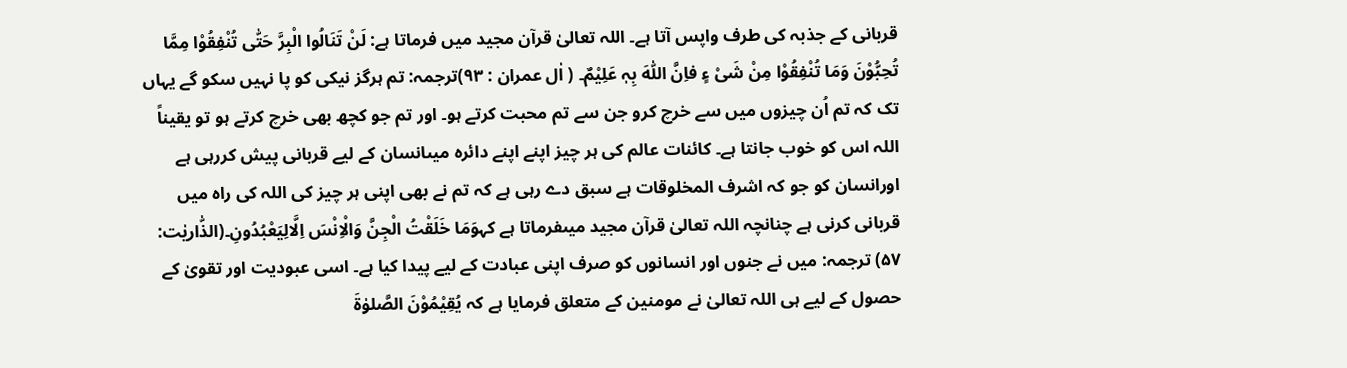قربانی کے جذبہ کی طرف واپس آتا ہے۔ اللہ تعالیٰ قرآن مجید میں فرماتا ہے: لَنْ تَنَالُوا الْبِرَّ حَتّٰی تُنْفِقُوْا مِمَّا تُحِبُّوْنَ وَمَا تُنْفِقُوْا مِنْ شَیْ ءٍ فاِنَّ اللّٰہَ بِہٖ عَلِیْمٌ۔ ( اٰل عمران : ۹۳)ترجمہ: تم ہرگز نیکی کو پا نہیں سکو گے یہاں تک کہ تم اُن چیزوں میں سے خرچ کرو جن سے تم محبت کرتے ہو۔ اور تم جو کچھ بھی خرچ کرتے ہو تو یقیناً اللہ اس کو خوب جانتا ہے۔ کائنات عالم کی ہر چیز اپنے اپنے دائرہ میںانسان کے لیے قربانی پیش کررہی ہے اورانسان کو جو کہ اشرف المخلوقات ہے سبق دے رہی ہے کہ تم نے بھی اپنی ہر چیز کی اللہ کی راہ میں قربانی کرنی ہے چنانچہ اللہ تعالیٰ قرآن مجید میںفرماتا ہے کہوَمَا خَلَقْتُ الْجِنَّ وَالْاِنْسَ اِلَّالِیَعْبُدُونِ۔(الذّٰاریٰت: ۵۷) ترجمہ: میں نے جنوں اور انسانوں کو صرف اپنی عبادت کے لیے پیدا کیا ہے۔ اسی عبودیت اور تقویٰ کے حصول کے لیے ہی اللہ تعالیٰ نے مومنین کے متعلق فرمایا ہے کہ یُقِیْمُوْنَ الصَّلوٰۃَ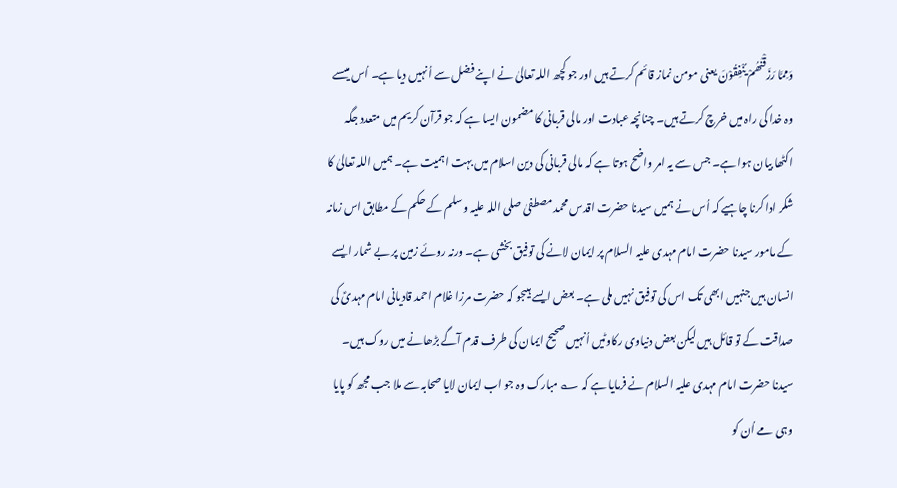وَمِمَّا رَزَقْنٰھُمْ یُنْفِقُوْنَ یعنی مومن نماز قائم کرتے ہیں اور جو کچھ اللہ تعالیٰ نے اپنے فضل سے اُنہیں دیا ہے۔ اُس میںسے وہ خدا کی راہ میں خرچ کرتے ہیں۔ چنانچہ عبادت اور مالی قربانی کا مضمون ایسا ہے کہ جو قرآن کریم میں متعدد جگہ اکٹھا بیان ہوا ہے۔ جس سے یہ امر واضح ہوتا ہے کہ مالی قربانی کی دین اسلام میں بہت اہمیت ہے۔ ہمیں اللہ تعالیٰ کا شکر ادا کرنا چاہیے کہ اُس نے ہمیں سیدنا حضرت اقدس محمد مصطفیٰ صلی اللہ علیہ وسلم کے حکم کے مطابق اس زمانہ کے مامور سیدنا حضرت امام مہدی علیہ السلام پر ایمان لانے کی توفیق بخشی ہے۔ ورنہ روئے زمین پر بے شمار ایسے انسان ہیں جنہیں ابھی تک اس کی توفیق نہیں ملی ہے۔ بعض ایسے ہیںجو کہ حضرت مرزا غلام احمد قادیانی امام مہدیؑ کی صداقت کے تو قائل ہیں لیکن بعض دنیاوی رکاوٹیں اُنہیں صحیح ایمان کی طرف قدم آگے بڑھانے میں روک ہیں۔ سیدنا حضرت امام مہدی علیہ السلام نے فرمایا ہے کہ ؎ مبارک وہ جو اب ایمان لایا صحابہ سے ملا جب مجھ کو پایا وہی مے اُن کو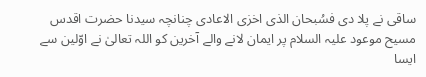ساقی نے پلا دی فسُبحان الذی اخزی الاعادی چنانچہ سیدنا حضرت اقدس مسیح موعود علیہ السلام پر ایمان لانے والے آخرین کو اللہ تعالیٰ نے اوّلین سے ایسا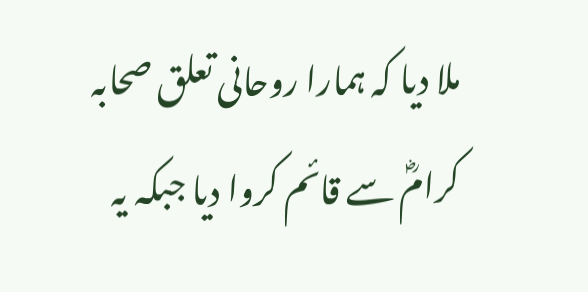ملا دیا کہ ہمارا روحانی تعلق صحابہ کرامؓ سے قائم کروا دیا جبکہ یہ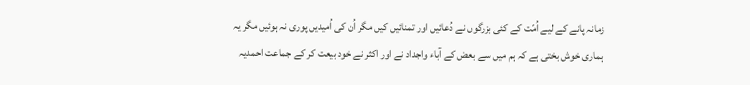زمانہ پانے کے لیے اُمّت کے کئی بزرگوں نے دُعائیں اور تمنائیں کیں مگر اُن کی اُمیدیں پوری نہ ہوئیں مگر یہ ہماری خوش بختی ہے کہ ہم میں سے بعض کے آباء واجداد نے اور اکثر نے خود بیعت کر کے جماعت احمدیہ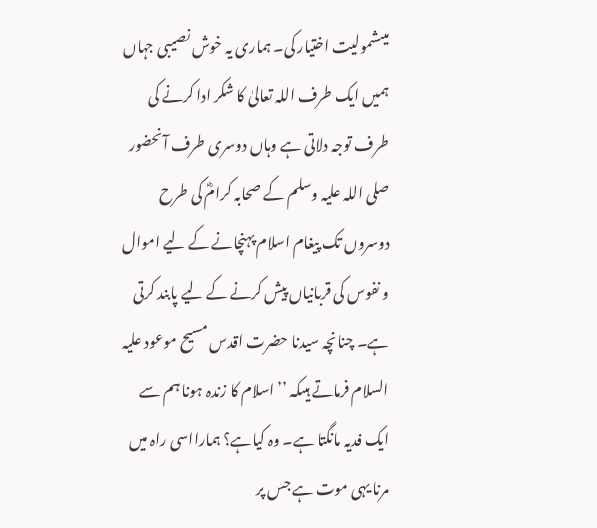میںشمولیت اختیار کی۔ ہماری یہ خوش نصیبی جہاں ہمیں ایک طرف اللہ تعالیٰ کا شکر ادا کرنے کی طرف توجہ دلاتی ہے وہاں دوسری طرف آنحضور صلی اللہ علیہ وسلم کے صحابہ کرامؓ کی طرح دوسروں تک پیغام اسلام پہنچانے کے لیے اموال و نفوس کی قربانیاں پیش کرنے کے لیے پابند کرتی ہے۔ چنانچہ سیدنا حضرت اقدس مسیح موعود علیہ السلام فرماتے ہیںکہ ’’اسلام کا زندہ ہونا ہم سے ایک فدیہ مانگتا ہے۔ وہ کیاہے؟ ہمارااسی راہ میں مرنا یہی موت ہے جس پر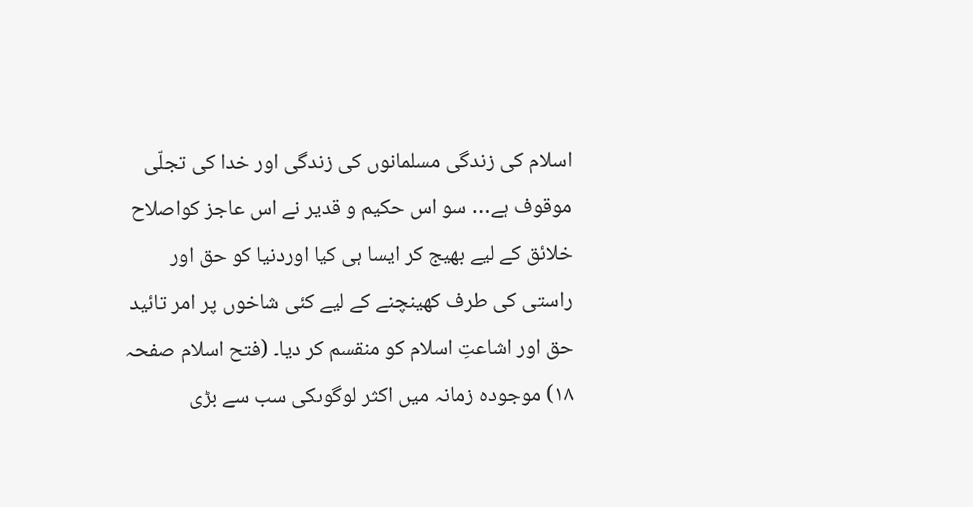اسلام کی زندگی مسلمانوں کی زندگی اور خدا کی تجلّی موقوف ہے… سو اس حکیم و قدیر نے اس عاجز کواصلاح خلائق کے لیے بھیج کر ایسا ہی کیا اوردنیا کو حق اور راستی کی طرف کھینچنے کے لیے کئی شاخوں پر امر تائید حق اور اشاعتِ اسلام کو منقسم کر دیا۔ (فتح اسلام صفحہ ۱۸) موجودہ زمانہ میں اکثر لوگوںکی سب سے بڑی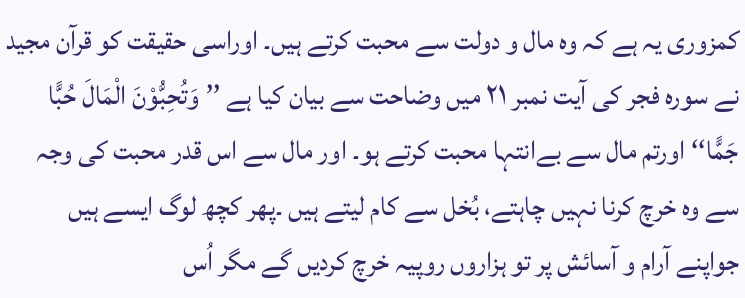کمزوری یہ ہے کہ وہ مال و دولت سے محبت کرتے ہیں۔ اوراسی حقیقت کو قرآن مجید نے سورہ فجر کی آیت نمبر ۲۱ میں وضاحت سے بیان کیا ہے ’’وَتُحِبُّوْنَ الْمَالَ حُبًّا جَمًّا‘‘اورتم مال سے بےانتہا محبت کرتے ہو۔ اور مال سے اس قدر محبت کی وجہ سے وہ خرچ کرنا نہیں چاہتے، بُخل سے کام لیتے ہیں ۔پھر کچھ لوگ ایسے ہیں جواپنے آرام و آسائش پر تو ہزاروں روپیہ خرچ کردیں گے مگر اُس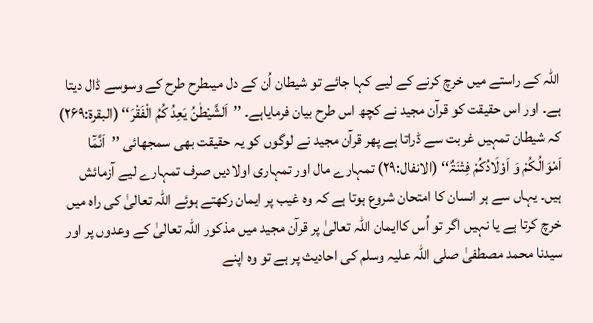اللہ کے راستے میں خرچ کرنے کے لیے کہا جائے تو شیطان اُن کے دل میںطرح طرح کے وسوسے ڈال دیتا ہے۔ اور اس حقیقت کو قرآن مجید نے کچھ اس طرح بیان فرمایاہے۔ ’’اَلشَّیْطٰنُ یَعِدُ کُمُ الْفَقْرَ‘‘ (البقرۃ:۲۶۹) کہ شیطان تمہیں غربت سے ڈراتا ہے پھر قرآن مجید نے لوگوں کو یہ حقیقت بھی سمجھائی ’’اَنَّمَٓا اَمْوَالُکُمْ وَ اَوْلَادُکُمْ فِتْنَۃٌ‘‘ (الانفال:۲۹) تمہارے مال اور تمہاری اولادیں صرف تمہارے لیے آزمائش ہیں۔ یہاں سے ہر انسان کا امتحان شروع ہوتا ہے کہ وہ غیب پر ایمان رکھتے ہوئے اللہ تعالیٰ کی راہ میں خرچ کرتا ہے یا نہیں اگر تو اُس کاایمان اللہ تعالیٰ پر قرآن مجید میں مذکور اللہ تعالیٰ کے وعدوں پر اور سیدنا محمد مصطفیٰ صلی اللہ علیہ وسلم کی احادیث پر ہے تو وہ اپنے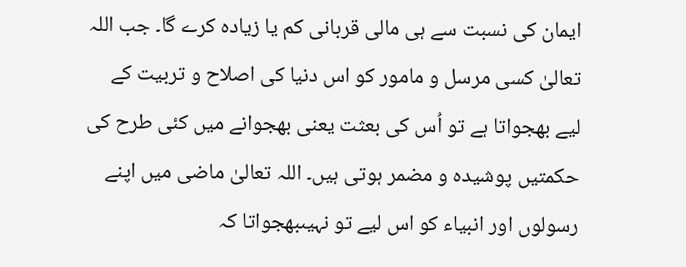ایمان کی نسبت سے ہی مالی قربانی کم یا زیادہ کرے گا۔ جب اللہ تعالیٰ کسی مرسل و مامور کو اس دنیا کی اصلاح و تربیت کے لیے بھجواتا ہے تو اُس کی بعثت یعنی بھجوانے میں کئی طرح کی حکمتیں پوشیدہ و مضمر ہوتی ہیں۔ اللہ تعالیٰ ماضی میں اپنے رسولوں اور انبیاء کو اس لیے تو نہیںبھجواتا کہ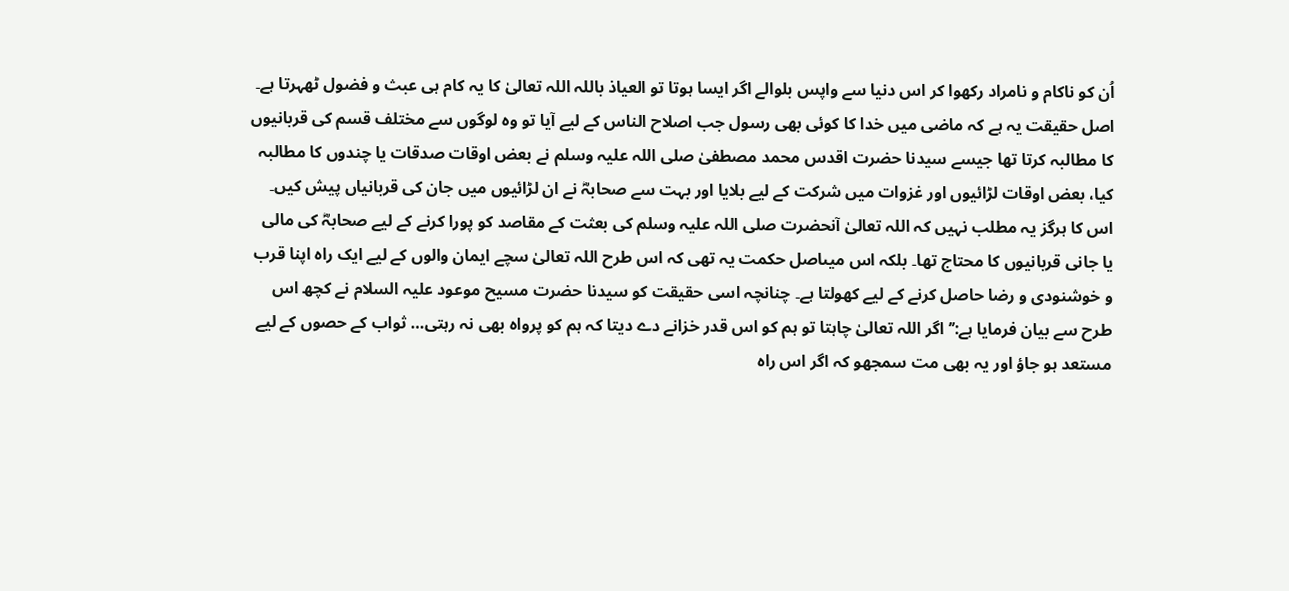اُن کو ناکام و نامراد رکھوا کر اس دنیا سے واپس بلوالے اگر ایسا ہوتا تو العیاذ باللہ اللہ تعالیٰ کا یہ کام ہی عبث و فضول ٹھہرتا ہے۔ اصل حقیقت یہ ہے کہ ماضی میں خدا کا کوئی بھی رسول جب اصلاح الناس کے لیے آیا تو وہ لوگوں سے مختلف قسم کی قربانیوں کا مطالبہ کرتا تھا جیسے سیدنا حضرت اقدس محمد مصطفیٰ صلی اللہ علیہ وسلم نے بعض اوقات صدقات یا چندوں کا مطالبہ کیا، بعض اوقات لڑائیوں اور غزوات میں شرکت کے لیے بلایا اور بہت سے صحابہؓ نے ان لڑائیوں میں جان کی قربانیاں پیش کیں۔ اس کا ہرگز یہ مطلب نہیں کہ اللہ تعالیٰ آنحضرت صلی اللہ علیہ وسلم کی بعثت کے مقاصد کو پورا کرنے کے لیے صحابہؓ کی مالی یا جانی قربانیوں کا محتاج تھا۔ بلکہ اس میںاصل حکمت یہ تھی کہ اس طرح اللہ تعالیٰ سچے ایمان والوں کے لیے ایک راہ اپنا قرب و خوشنودی و رضا حاصل کرنے کے لیے کھولتا ہے۔ چنانچہ اسی حقیقت کو سیدنا حضرت مسیح موعود علیہ السلام نے کچھ اس طرح سے بیان فرمایا ہے:’’اگر اللہ تعالیٰ چاہتا تو ہم کو اس قدر خزانے دے دیتا کہ ہم کو پرواہ بھی نہ رہتی… ثواب کے حصوں کے لیے مستعد ہو جاؤ اور یہ بھی مت سمجھو کہ اگر اس راہ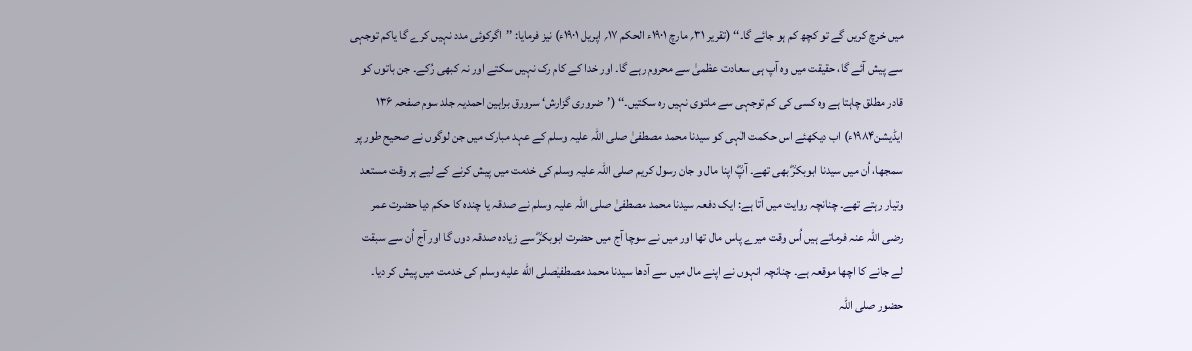میں خرچ کریں گے تو کچھ کم ہو جائے گا۔‘‘ (تقریر ۳۱؍ مارچ ۱۹۰۱ء الحکم ۱۷؍ اپریل ۱۹۰۱ء) نیز فرمایا: ’’اگرکوئی مدد نہیں کرے گا یاکم توجہی سے پیش آئے گا، حقیقت میں وہ آپ ہی سعادت عظمیٰ سے محروم رہے گا۔ اور خدا کے کام رک نہیں سکتے اور نہ کبھی رُکے۔ جن باتوں کو قادر مطلق چاہتا ہے وہ کسی کی کم توجہی سے ملتوی نہیں رہ سکتیں۔‘‘ (’ضروری گزارش‘ سرورق براہین احمدیہ جلد سوم صفحہ ۱۳۶ ایڈیشن۱۹۸۴ء) اب دیکھئے اس حکمت الٰہی کو سیدنا محمد مصطفیٰ صلی اللہ علیہ وسلم کے عہد مبارک میں جن لوگوں نے صحیح طور پر سمجھا، اُن میں سیدنا ابوبکرؓ بھی تھے۔ آپؓ اپنا مال و جان رسول کریم صلی اللہ علیہ وسلم کی خدمت میں پیش کرنے کے لیے ہر وقت مستعد وتیار رہتے تھے۔ چنانچہ روایت میں آتا ہے: ایک دفعہ سیدنا محمد مصطفیٰ صلی اللہ علیہ وسلم نے صدقہ یا چندہ کا حکم دیا حضرت عمر رضی اللہ عنہ فرماتے ہیں اُس وقت میرے پاس مال تھا اور میں نے سوچا آج میں حضرت ابوبکرؓ سے زیادہ صدقہ دوں گا اور آج اُن سے سبقت لے جانے کا اچھا موقعہ ہے۔ چنانچہ انہوں نے اپنے مال میں سے آدھا سیدنا محمد مصطفیٰصلى الله عليه وسلم کی خدمت میں پیش کر دیا۔ حضور صلی اللہ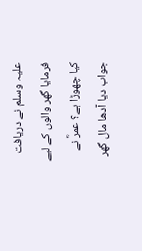علیہ وسلم نے دریافت فرمایا گھر والوں کے لیے کیا چھوڑا ہے؟ عمرؓ نے جواب دیا آدھا مال گھر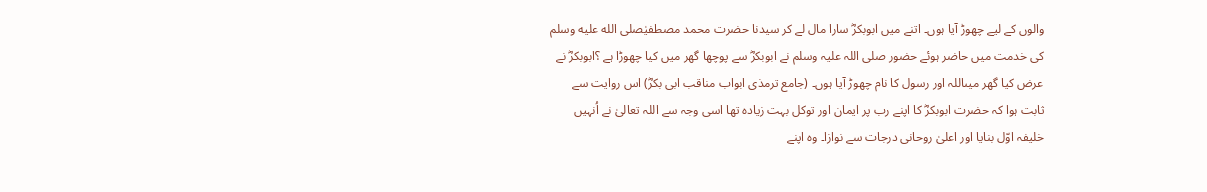والوں کے لیے چھوڑ آیا ہوں۔ اتنے میں ابوبکرؓ سارا مال لے کر سیدنا حضرت محمد مصطفیٰصلى الله عليه وسلم کی خدمت میں حاضر ہوئے حضور صلی اللہ علیہ وسلم نے ابوبکرؓ سے پوچھا گھر میں کیا چھوڑا ہے ؟ابوبکرؓ نے عرض کیا گھر میںاللہ اور رسول کا نام چھوڑ آیا ہوں۔ (جامع ترمذی ابواب مناقب ابی بکرؓ) اس روایت سے ثابت ہوا کہ حضرت ابوبکرؓ کا اپنے رب پر ایمان اور توکل بہت زیادہ تھا اسی وجہ سے اللہ تعالیٰ نے اُنہیں خلیفہ اوّل بنایا اور اعلیٰ روحانی درجات سے نوازا۔ وہ اپنے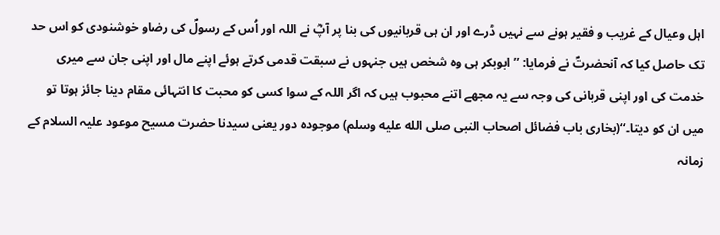اہل وعیال کے غریب و فقیر ہونے سے نہیں ڈرے اور ان ہی قربانیوں کی بنا پر آپؓ نے اللہ اور اُس کے رسولؐ کی رضاو خوشنودی کو اس حد تک حاصل کیا کہ آنحضرتؐ نے فرمایا: ’’ابوبکر ہی وہ شخص ہیں جنہوں نے سبقت قدمی کرتے ہوئے اپنے مال اور اپنی جان سے میری خدمت کی اور اپنی قربانی کی وجہ سے یہ مجھے اتنے محبوب ہیں کہ اگر اللہ کے سوا کسی کو محبت کا انتہائی مقام دینا جائز ہوتا تو میں ان کو دیتا۔‘‘(بخاری باب فضائل اصحاب النبی صلى الله عليه وسلم) موجودہ دور یعنی سیدنا حضرت مسیح موعود علیہ السلام کے زمانہ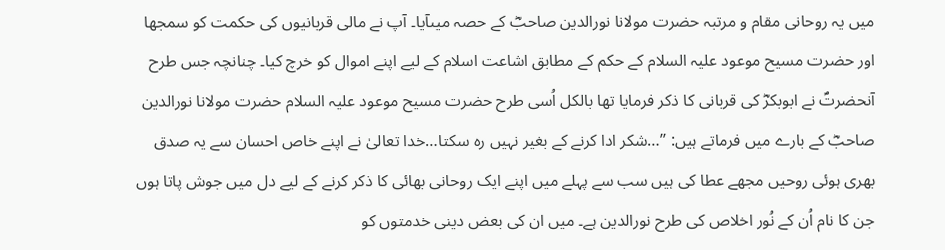میں یہ روحانی مقام و مرتبہ حضرت مولانا نورالدین صاحبؓ کے حصہ میںآیا۔ آپ نے مالی قربانیوں کی حکمت کو سمجھا اور حضرت مسیح موعود علیہ السلام کے حکم کے مطابق اشاعت اسلام کے لیے اپنے اموال کو خرچ کیا۔ چنانچہ جس طرح آنحضرتؐ نے ابوبکرؓ کی قربانی کا ذکر فرمایا تھا بالکل اُسی طرح حضرت مسیح موعود علیہ السلام حضرت مولانا نورالدین صاحبؓ کے بارے میں فرماتے ہیں: ’’…شکر ادا کرنے کے بغیر نہیں رہ سکتا…خدا تعالیٰ نے اپنے خاص احسان سے یہ صدق بھری ہوئی روحیں مجھے عطا کی ہیں سب سے پہلے میں اپنے ایک روحانی بھائی کا ذکر کرنے کے لیے دل میں جوش پاتا ہوں جن کا نام اُن کے نُور اخلاص کی طرح نورالدین ہے۔ میں ان کی بعض دینی خدمتوں کو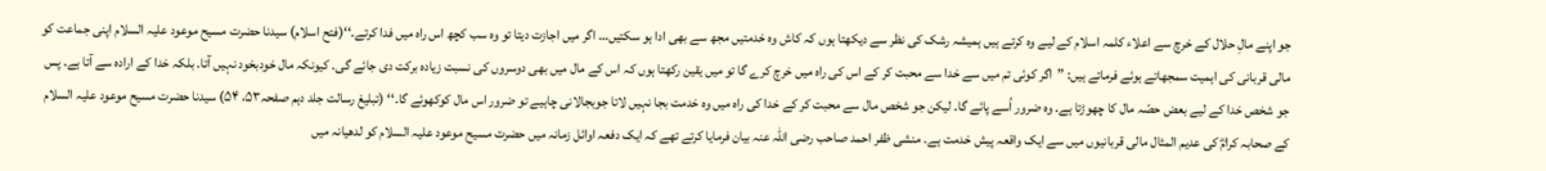جو اپنے مالِ حلال کے خرچ سے اعلاء کلمہ اسلام کے لیے وہ کرتے ہیں ہمیشہ رشک کی نظر سے دیکھتا ہوں کہ کاش وہ خدمتیں مجھ سے بھی ادا ہو سکتیں… اگر میں اجازت دیتا تو وہ سب کچھ اس راہ میں فدا کرتے۔‘‘(فتح اسلام) سیدنا حضرت مسیح موعود علیہ السلام اپنی جماعت کو مالی قربانی کی اہمیت سمجھاتے ہوئے فرماتے ہیں: ’’اگر کوئی تم میں سے خدا سے محبت کر کے اس کی راہ میں خرچ کرے گا تو میں یقین رکھتا ہوں کہ اس کے مال میں بھی دوسروں کی نسبت زیادہ برکت دی جائے گی۔ کیونکہ مال خودبخود نہیں آتا۔ بلکہ خدا کے ارادہ سے آتا ہے۔ پس جو شخص خدا کے لیے بعض حصّہ مال کا چھوڑتا ہے۔ وہ ضرور اُسے پائے گا۔ لیکن جو شخص مال سے محبت کر کے خدا کی راہ میں وہ خدمت بجا نہیں لاتا جوبجالانی چاہیے تو ضرور اس مال کوکھوئے گا۔‘‘ (تبلیغ رسالت جلد دہم صفحہ۵۳، ۵۴) سیدنا حضرت مسیح موعود علیہ السلام کے صحابہ کرامؓ کی عدیم المثال مالی قربانیوں میں سے ایک واقعہ پیش خدمت ہے۔ منشی ظفر احمد صاحب رضی اللہ عنہ بیان فرمایا کرتے تھے کہ ایک دفعہ اوائل زمانہ میں حضرت مسیح موعود علیہ السلام کو لدھیانہ میں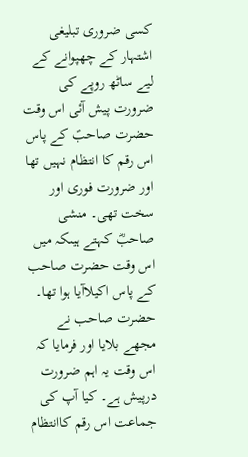کسی ضروری تبلیغی اشتہار کے چھپوانے کے لیے ساٹھ روپے کی ضرورت پیش آئی اس وقت حضرت صاحبؑ کے پاس اس رقم کا انتظام نہیں تھا اور ضرورت فوری اور سخت تھی۔ منشی صاحبؓ کہتے ہیںکہ میں اس وقت حضرت صاحب کے پاس اکیلاآیا ہوا تھا۔ حضرت صاحب نے مجھے بلایا اور فرمایا کہ اس وقت یہ اہم ضرورت درپیش ہے۔ کیا آپ کی جماعت اس رقم کاانتظام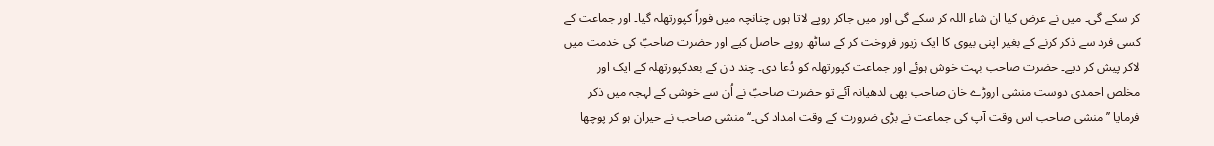کر سکے گی۔ میں نے عرض کیا ان شاء اللہ کر سکے گی اور میں جاکر روپے لاتا ہوں چنانچہ میں فوراً کپورتھلہ گیا۔ اور جماعت کے کسی فرد سے ذکر کرنے کے بغیر اپنی بیوی کا ایک زیور فروخت کر کے ساٹھ روپے حاصل کیے اور حضرت صاحبؑ کی خدمت میں لاکر پیش کر دیے۔ حضرت صاحب بہت خوش ہوئے اور جماعت کپورتھلہ کو دُعا دی۔ چند دن کے بعدکپورتھلہ کے ایک اور مخلص احمدی دوست منشی اروڑے خان صاحب بھی لدھیانہ آئے تو حضرت صاحبؑ نے اُن سے خوشی کے لہجہ میں ذکر فرمایا ’’منشی صاحب اس وقت آپ کی جماعت نے بڑی ضرورت کے وقت امداد کی۔‘‘ منشی صاحب نے حیران ہو کر پوچھا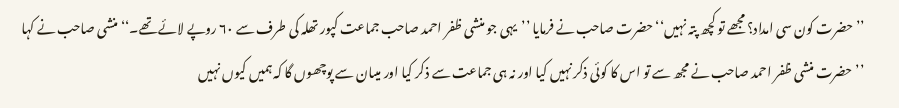’’حضرت کون سی امداد؟ مجھے تو کچھ پتہ نہیں‘‘ حضرت صاحب نے فرمایا ’’یہی جو منشی ظفر احمد صاحب جماعت کپور تھلہ کی طرف سے ۶۰ روپے لائے تھے۔‘‘ منشی صاحب نے کہا ’’حضرت منشی ظفر احمد صاحب نے مجھ سے تو اس کا کوئی ذکر نہیں کیا اور نہ ہی جماعت سے ذکر کیا اور میںان سے پوچھوں گا کہ ہمیں کیوں نہیں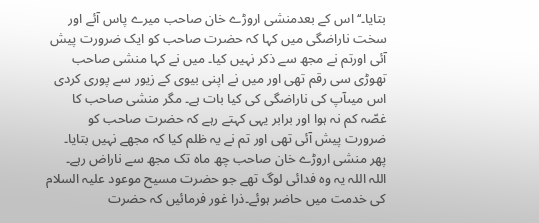بتایا۔‘‘ اس کے بعدمنشی اروڑے خان صاحب میرے پاس آئے اور سخت ناراضگی میں کہا کہ حضرت صاحب کو ایک ضرورت پیش آئی اورتم نے مجھ سے ذکر نہیں کیا۔ میں نے کہا منشی صاحب تھوڑی سی رقم تھی اور میں نے اپنی بیوی کے زیور سے پوری کردی اس میںآپ کی ناراضگی کی کیا بات ہے۔ مگر منشی صاحب کا غصّہ کم نہ ہوا اور برابر یہی کہتے رہے کہ حضرت صاحب کو ضرورت پیش آئی تھی اور تم نے یہ ظلم کیا کہ مجھے نہیں بتایا۔ پھر منشی اروڑے خان صاحب چھ ماہ تک مجھ سے ناراض رہے۔ اللہ اللہ یہ وہ فدائی لوگ تھے جو حضرت مسیح موعود علیہ السلام کی خدمت میں حاضر ہوئے۔ذرا غور فرمائیں کہ حضرت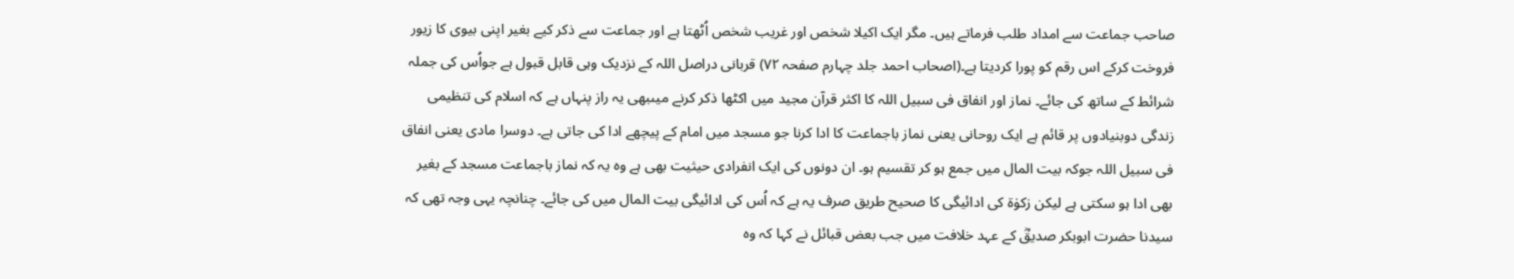صاحب جماعت سے امداد طلب فرماتے ہیں۔ مگر ایک اکیلا شخص اور غریب شخص اُٹھتا ہے اور جماعت سے ذکر کیے بغیر اپنی بیوی کا زیور فروخت کرکے اس رقم کو پورا کردیتا ہے۔(اصحاب احمد جلد چہارم صفحہ ۷۲) قربانی دراصل اللہ کے نزدیک وہی قابل قبول ہے جواُس کی جملہ شرائط کے ساتھ کی جائے۔ نماز اور انفاق فی سبیل اللہ کا اکثر قرآن مجید میں اکٹھا ذکر کرنے میںبھی یہ راز پنہاں ہے کہ اسلام کی تنظیمی زندگی دوبنیادوں پر قائم ہے ایک روحانی یعنی نماز باجماعت کا ادا کرنا جو مسجد میں امام کے پیچھے ادا کی جاتی ہے۔ دوسرا مادی یعنی انفاق فی سبیل اللہ جوکہ بیت المال میں جمع ہو کر تقسیم ہو۔ ان دونوں کی ایک انفرادی حیثیت بھی ہے وہ یہ کہ نماز باجماعت مسجد کے بغیر بھی ادا ہو سکتی ہے لیکن زکوٰۃ کی ادائیگی کا صحیح طریق صرف یہ ہے کہ اُس کی ادائیگی بیت المال میں کی جائے۔ چنانچہ یہی وجہ تھی کہ سیدنا حضرت ابوبکر صدیقؓ کے عہد خلافت میں جب بعض قبائل نے کہا کہ وہ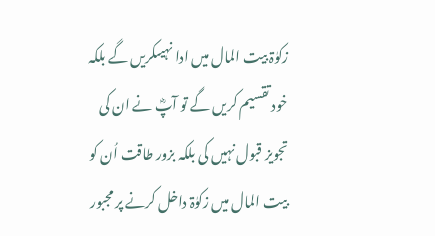زکوٰۃ بیت المال میں ادا نہیںکریں گے بلکہ خود تقسیم کریں گے تو آپؓ نے ان کی تجویز قبول نہیں کی بلکہ بزور طاقت اُن کو بیت المال میں زکوٰۃ داخل کرنے پر مجبور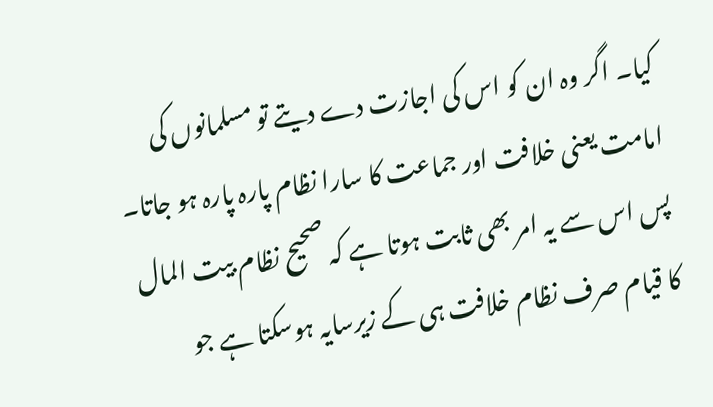کیا۔ اگر وہ ان کو اس کی اجازت دے دیتے تو مسلمانوں کی امامت یعنی خلافت اور جماعت کا سارا نظام پارہ پارہ ہو جاتا۔ پس اس سے یہ امر بھی ثابت ہوتا ہے کہ صحیح نظام بیت المال کا قیام صرف نظام خلافت ہی کے زیرسایہ ہوسکتا ہے جو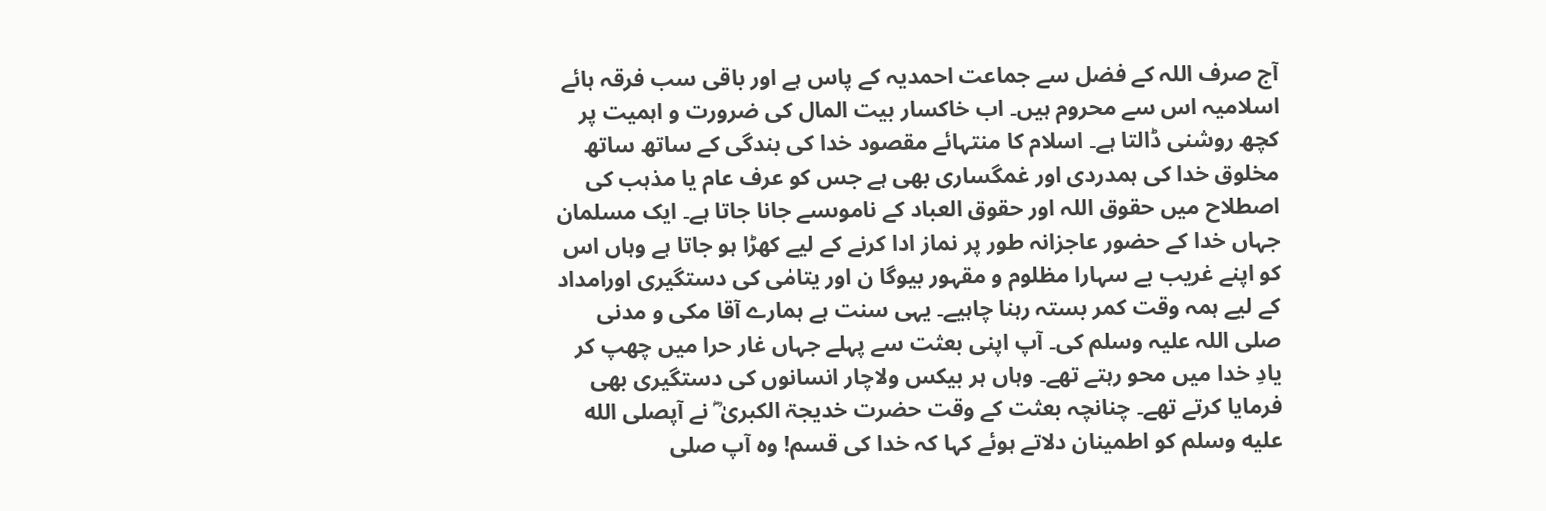آج صرف اللہ کے فضل سے جماعت احمدیہ کے پاس ہے اور باقی سب فرقہ ہائے اسلامیہ اس سے محروم ہیں۔ اب خاکسار بیت المال کی ضرورت و اہمیت پر کچھ روشنی ڈالتا ہے۔ اسلام کا منتہائے مقصود خدا کی بندگی کے ساتھ ساتھ مخلوق خدا کی ہمدردی اور غمگساری بھی ہے جس کو عرف عام یا مذہب کی اصطلاح میں حقوق اللہ اور حقوق العباد کے ناموںسے جانا جاتا ہے۔ ایک مسلمان جہاں خدا کے حضور عاجزانہ طور پر نماز ادا کرنے کے لیے کھڑا ہو جاتا ہے وہاں اس کو اپنے غریب بے سہارا مظلوم و مقہور بیوگا ن اور یتامٰی کی دستگیری اورامداد کے لیے ہمہ وقت کمر بستہ رہنا چاہیے۔ یہی سنت ہے ہمارے آقا مکی و مدنی صلی اللہ علیہ وسلم کی۔ آپ اپنی بعثت سے پہلے جہاں غار حرا میں چھپ کر یادِ خدا میں محو رہتے تھے۔ وہاں ہر بیکس ولاچار انسانوں کی دستگیری بھی فرمایا کرتے تھے۔ چنانچہ بعثت کے وقت حضرت خدیجۃ الکبریٰ ؓ نے آپصلى الله عليه وسلم کو اطمینان دلاتے ہوئے کہا کہ خدا کی قسم! وہ آپ صلی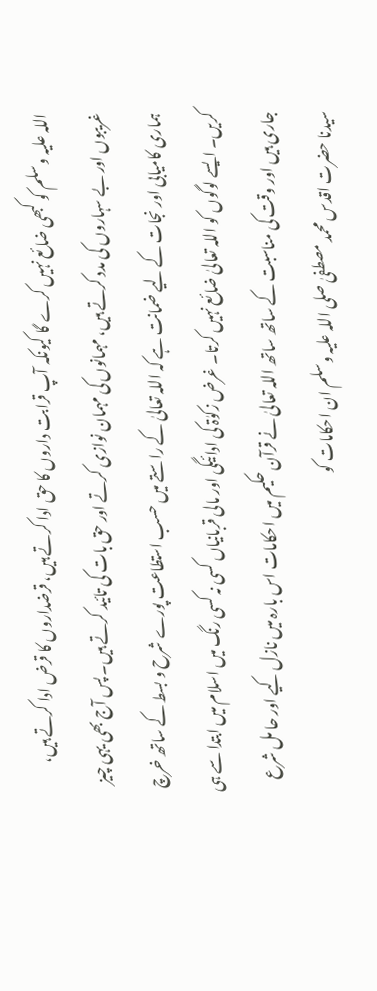اللہ علیہ وسلم کو کبھی ضائع نہیں کرے گا کیونکہ آپ قرابت داروں کا حق ادا کرتے ہیں، قرضداروں کا قرض ادا کرتے ہیں، غریبوں اور بے سہاروں کی مدد کرتے ہیں، مہمانوں کی مہمان نوازی کرتے اور حق بات کی تائید کرتے ہیں۔ پس آج بھی یہی چیز ہماری کامیابی اور نجات کے لیے ضمانت ہے کہ اللہ تعالیٰ کے راستے میں حسب استطاعت پورے شرح و بسط کے ساتھ خرچ کریں۔ ایسے لوگوں کو اللہ تعالیٰ ضائع نہیں کرتا۔ غرض زکوٰۃ کی ادائیگی اور مالی قربانیاں کسی نہ کسی رنگ میں اسلام میں ابتدا سے ہی جاری ہیں اور وقت کی مناسبت کے ساتھ ساتھ اللہ تعالیٰ نے قرآن حکیم میں احکامات اس بارہ میں نازل کیے اور حا مل شرع سیدنا حضرت اقدس محمد مصطفیٰ صلی اللہ علیہ وسلم ان احکامات کو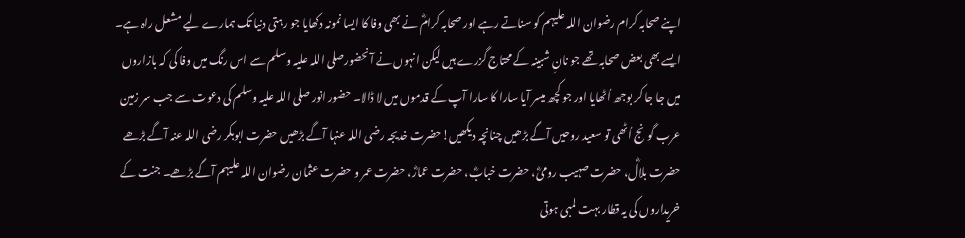اپنے صحابہ کرام رضوان اللہ علیہم کو سناتے رہے اور صحابہ کرامؓ نے بھی وفا کا ایسا نمونہ دکھایا جو رہتی دنیا تک ہمارے لیے مشعل راہ ہے۔ ایسے بھی بعض صحابہ تھے جو نانِ شبینہ کے محتاج گزرے ہیں لیکن انہوں نے آنحضورصلی اللہ علیہ وسلم سے اس رنگ میں وفا کی کہ بازاروں میں جا جا کر بوجھ اُٹھایا اور جو کچھ میسر آیا سارا کا سارا آپ کے قدموں میں لا ڈالا۔ حضور انور صلی اللہ علیہ وسلم کی دعوت سے جب سر زمین عرب گونج اُٹھی تو سعید روحیں آگے بڑھیں چنانچہ دیکھیں!حضرت خدیجہ رضی اللہ عنہا آگے بڑھیں حضرت ابوبکر رضی اللہ عنہ آگے بڑھے حضرت بلالؓ، حضرت صہیب رومیؓ، حضرت خبابؓ، حضرت عمارؓ، حضرت عمر و حضرت عثمان رضوان اللہ علیہم آگے بڑھے۔ جنت کے خریداروں کی یہ قطار بہت لمبی ہوتی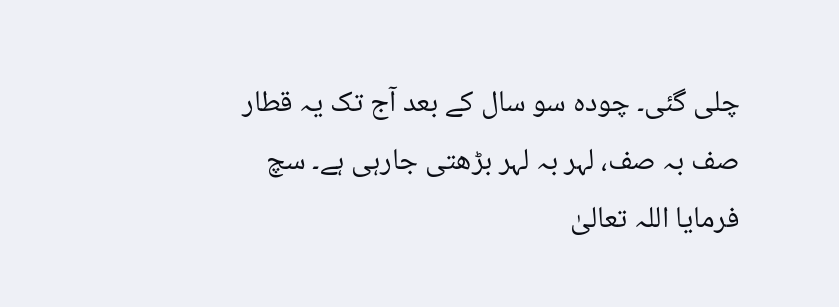چلی گئی۔ چودہ سو سال کے بعد آج تک یہ قطار صف بہ صف، لہر بہ لہر بڑھتی جارہی ہے۔ سچ فرمایا اللہ تعالیٰ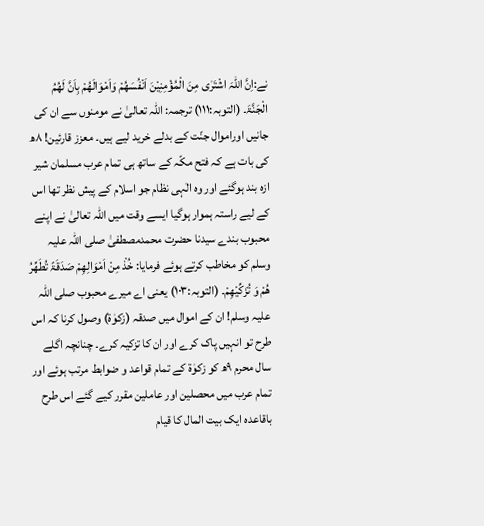نے:اِنَّ اللّٰہَ اشْتَرٰی مِنَ الْمُؤْمِنِیْنَ اَنْفُسَھُمْ وَاَمْوَالَھُمْ بِاَنَّ لَھُمُ الْجَنَّۃَ۔ (التوبہ:۱۱۱) ترجمہ: اللہ تعالیٰ نے مومنوں سے ان کی جانیں اوراموال جنّت کے بدلے خرید لیے ہیں۔ معزز قارئین! ۸ھ کی بات ہے کہ فتح مکّہ کے ساتھ ہی تمام عرب مسلمان شیر ازہ بند ہوگئے اور وہ الٰہی نظام جو اسلام کے پیش نظر تھا اس کے لیے راستہ ہموار ہوگیا ایسے وقت میں اللہ تعالیٰ نے اپنے محبوب بندے سیدنا حضرت محمدمصطفیٰ صلی اللہ علیہ وسلم کو مخاطب کرتے ہوئے فرمایا: خُذْ مِنْ اَمْوَالِھِمْ صَدَقَۃً تُطَھِّرُ ھُمْ وَ تُزَکِّیْھِمْ۔ (التوبہ:۱۰۳) یعنی اے میرے محبوب صلی اللہ علیہ وسلم! ان کے اموال میں صدقہ (زکوٰۃ) وصول کرنا کہ اس طرح تو انہیں پاک کرے اور ان کا تزکیہ کرے۔ چنانچہ اگلے سال محرم ۹ھ کو زکوٰۃ کے تمام قواعد و ضوابط مرتب ہوئے اور تمام عرب میں محصلین اور عاملین مقرر کیے گئے اس طرح باقاعدہ ایک بیت المال کا قیام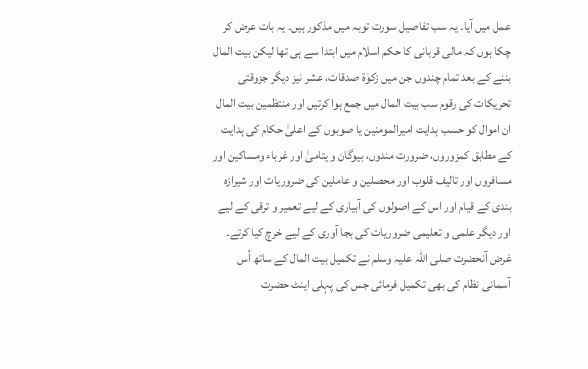عمل میں آیا۔ یہ سب تفاصیل سورت توبہ میں مذکور ہیں۔ یہ بات عرض کر چکا ہوں کہ مالی قربانی کا حکم اسلام میں ابتدا سے ہی تھا لیکن بیت المال بننے کے بعد تمام چندوں جن میں زکوٰۃ صدقات، عشر نیز دیگر جزوقتی تحریکات کی رقوم سب بیت المال میں جمع ہوا کرتیں اور منتظمین بیت المال ان اموال کو حسب ہدایت امیرالمومنین یا صوبوں کے اعلیٰ حکام کی ہدایت کے مطابق کمزوروں، ضرورت مندوں، بیوگان و یتامیٰ اور غرباء ومساکین اور مسافروں اور تالیف قلوب اور محصلین و عاملین کی ضروریات اور شیرازہ بندی کے قیام اور اس کے اصولوں کی آبیاری کے لیے تعمیر و ترقی کے لیے اور دیگر علمی و تعلیمی ضروریات کی بجا آوری کے لیے خرچ کیا کرتے۔ غرض آنحضرت صلی اللہ علیہ وسلم نے تکمیل بیت المال کے ساتھ اُس آسمانی نظام کی بھی تکمیل فرمائی جس کی پہلی اینٹ حضرت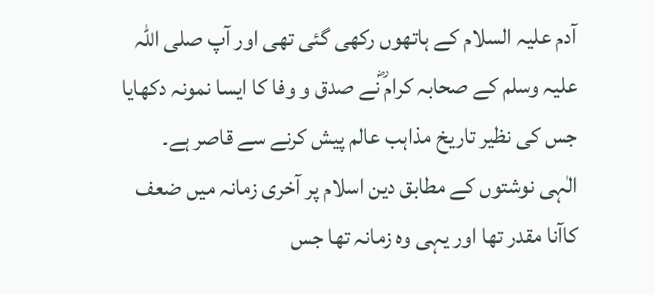آدم علیہ السلام کے ہاتھوں رکھی گئی تھی اور آپ صلی اللہ علیہ وسلم کے صحابہ کرام ؓنے صدق و وفا کا ایسا نمونہ دکھایا جس کی نظیر تاریخ مذاہب عالم پیش کرنے سے قاصر ہے۔ الٰہی نوشتوں کے مطابق دین اسلام پر آخری زمانہ میں ضعف کاآنا مقدر تھا اور یہی وہ زمانہ تھا جس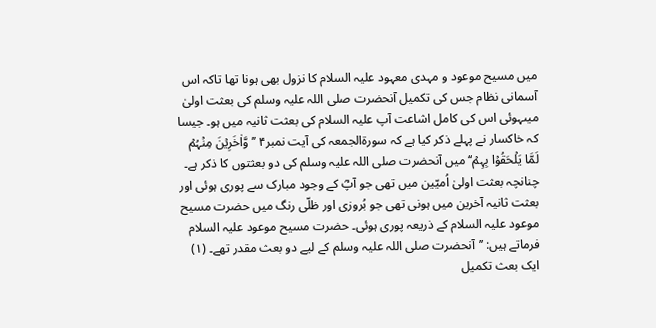میں مسیح موعود و مہدی معہود علیہ السلام کا نزول بھی ہونا تھا تاکہ اس آسمانی نظام جس کی تکمیل آنحضرت صلی اللہ علیہ وسلم کی بعثت اولیٰ میںہوئی اس کی کامل اشاعت آپ علیہ السلام کی بعثت ثانیہ میں ہو۔ جیسا کہ خاکسار نے پہلے ذکر کیا ہے کہ سورۃالجمعہ کی آیت نمبر۴ ’’وَّاٰخَرِیۡنَ مِنۡہُمۡ لَمَّا یَلۡحَقُوۡا بِہِمۡ‘‘ میں آنحضرت صلی اللہ علیہ وسلم کی دو بعثتوں کا ذکر ہے۔ چنانچہ بعثت اولیٰ اُمیّین میں تھی جو آپؓ کے وجود مبارک سے پوری ہوئی اور بعثت ثانیہ آخرین میں ہونی تھی جو بُروزی اور ظلّی رنگ میں حضرت مسیح موعود علیہ السلام کے ذریعہ پوری ہوئی۔ حضرت مسیح موعود علیہ السلام فرماتے ہیں: ’’آنحضرت صلی اللہ علیہ وسلم کے لیے دو بعث مقدر تھے۔ (۱) ایک بعث تکمیل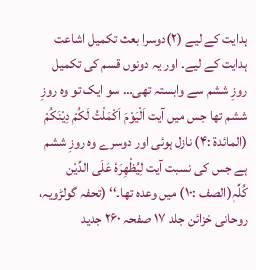ہدایت کے لیے (۲)دوسرا بعث تکمیل اشاعت ہدایت کے لیے۔ اور یہ دونوں قسم کی تکمیل روزِ ششم سے وابستہ تھی… سو ایک تو وہ روزِ ششم تھا جس میں آیت اَلْیَوْمَ اَکْمَلْتُ لَکُمْ دِیْنَکُمْ (المائدۃ :۴) نازل ہوئی اور دوسرے وہ روزِ ششم ہے جس کی نسبت آیت لِیُظْھِرَہٗ عَلَی الدِّیْن کُلِّہٖ(الصف :۱۰) میں وعدہ تھا۔‘‘ (تحفہ گولڑویہ، روحانی خزائن جلد ۱۷ صفحہ ۲۶۰ جدید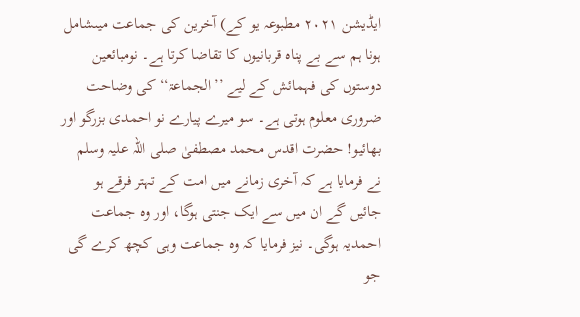ایڈیشن ۲۰۲۱ مطبوعہ یو کے) آخرین کی جماعت میںشامل ہونا ہم سے بے پناہ قربانیوں کا تقاضا کرتا ہے۔ نومبائعین دوستوں کی فہمائش کے لیے ’’الجماعۃ‘‘ کی وضاحت ضروری معلوم ہوتی ہے۔ سو میرے پیارے نو احمدی بزرگو اور بھائیو! حضرت اقدس محمد مصطفیٰ صلی اللہ علیہ وسلم نے فرمایا ہے کہ آخری زمانے میں امت کے تہتر فرقے ہو جائیں گے ان میں سے ایک جنتی ہوگا، اور وہ جماعت احمدیہ ہوگی۔ نیز فرمایا کہ وہ جماعت وہی کچھ کرے گی جو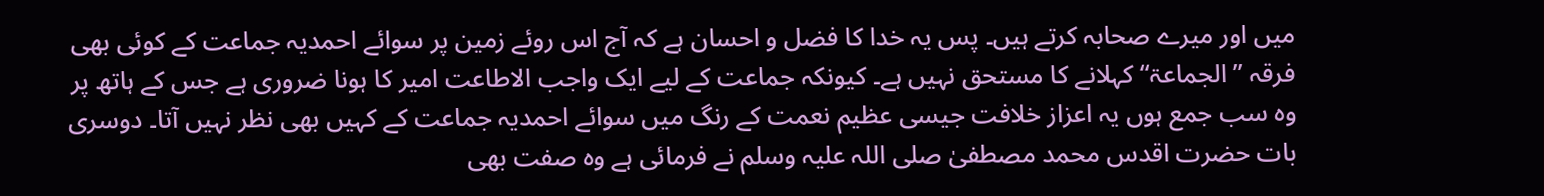میں اور میرے صحابہ کرتے ہیں۔ پس یہ خدا کا فضل و احسان ہے کہ آج اس روئے زمین پر سوائے احمدیہ جماعت کے کوئی بھی فرقہ ’’الجماعۃ‘‘ کہلانے کا مستحق نہیں ہے۔ کیونکہ جماعت کے لیے ایک واجب الاطاعت امیر کا ہونا ضروری ہے جس کے ہاتھ پر وہ سب جمع ہوں یہ اعزاز خلافت جیسی عظیم نعمت کے رنگ میں سوائے احمدیہ جماعت کے کہیں بھی نظر نہیں آتا۔ دوسری بات حضرت اقدس محمد مصطفیٰ صلی اللہ علیہ وسلم نے فرمائی ہے وہ صفت بھی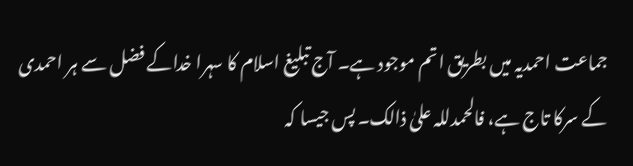جماعت احمدیہ میں بطریق اتم موجود ہے۔ آج تبلیغ اسلام کا سہرا خداکے فضل سے ہر احمدی کے سرکا تاج ہے، فالحمدللہ علیٰ ذالک۔ پس جیسا کہ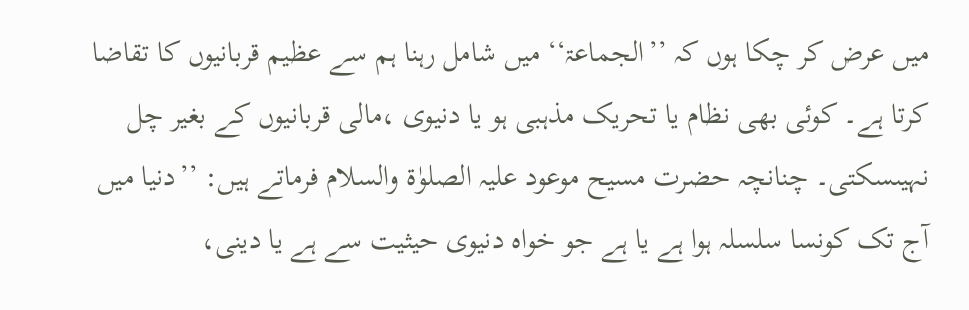میں عرض کر چکا ہوں کہ ’’الجماعۃ‘‘ میں شامل رہنا ہم سے عظیم قربانیوں کا تقاضا کرتا ہے۔ کوئی بھی نظام یا تحریک مذہبی ہو یا دنیوی ،مالی قربانیوں کے بغیر چل نہیںسکتی۔ چنانچہ حضرت مسیح موعود علیہ الصلوٰۃ والسلام فرماتے ہیں: ’’دنیا میں آج تک کونسا سلسلہ ہوا ہے یا ہے جو خواہ دنیوی حیثیت سے ہے یا دینی،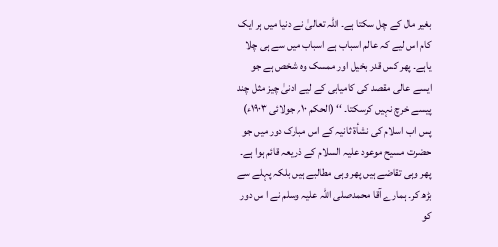بغیر مال کے چل سکتا ہے۔ اللہ تعالیٰ نے دنیا میں ہر ایک کام اس لیے کہ عالم اسباب ہے اسباب میں سے ہی چلا یاہے۔ پھر کس قدر بخیل اور ممسک وہ شخص ہے جو ایسے عالی مقصد کی کامیابی کے لیے ادنیٰ چیز مثل چند پیسے خرچ نہیں کرسکتا۔ ‘‘ (الحکم ۱۰؍ جولائی ۱۹۰۳ء) پس اب اسلام کی نشأۃ ثانیہ کے اس مبارک دور میں جو حضرت مسیح موعود علیہ السلام کے ذریعہ قائم ہوا ہے۔ پھر وہی تقاضے ہیں پھر وہی مطالبے ہیں بلکہ پہلے سے بڑھ کر۔ ہمارے آقا محمدصلی اللہ علیہ وسلم نے ا س دور کو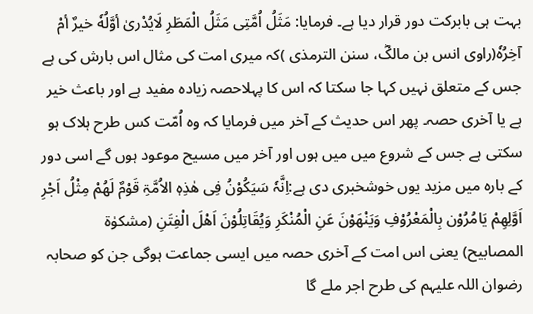بہت ہی بابرکت دور قرار دیا ہے۔ فرمایا: مَثَلُ اُمَّتِی مَثَلُ الْمَطَرِ لَایُدْریٰ أوَّلُهٗ خيرٌ أمْ آخِرُهٗ(راوی انس بن مالکؓ، سنن الترمذی )کہ میری امت کی مثال اس بارش کی ہے جس کے متعلق نہیں کہا جا سکتا کہ اس کا پہلاحصہ زیادہ مفید ہے اور باعث خیر ہے یا آخری حصہ۔ پھر اس حدیث کے آخر میں فرمایا کہ وہ اُمّت کس طرح ہلاک ہو سکتی ہے جس کے شروع میں میں ہوں اور آخر میں مسیح موعود ہوں گے اسی دور کے بارہ میں مزید یوں خوشخبری دی ہے:اِنَّہٗ سَیَکُوْنُ فِی ھٰذِہٖ الاُمَّۃِ قَوْمٌ لَھُمْ مِثْلُ اَجْرِ اَوَّلِھِمْ یَامُرُوْن بِالْمَعْرُوْفِ وَیَنْھَوْنَ عَنِ الْمُنْکَرِ وَیُقَاتِلُوْنَ اَھْلَ الْفِتَنِ (مشکوٰۃ المصابیح) یعنی اس امت کے آخری حصہ میں ایسی جماعت ہوگی جن کو صحابہ رضوان اللہ علیہم کی طرح اجر ملے گا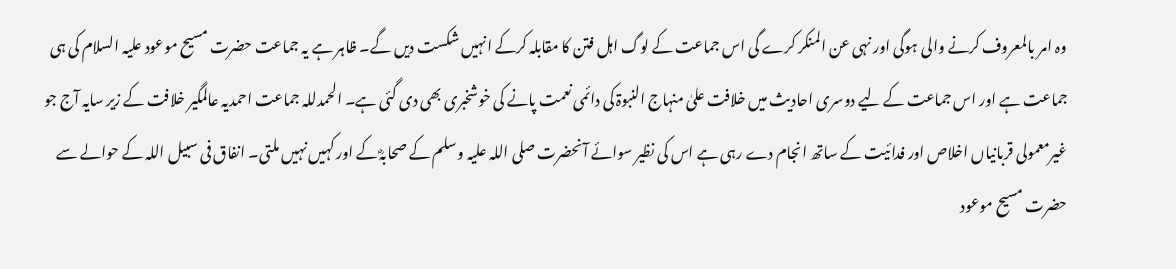وہ امر بالمعروف کرنے والی ہوگی اور نہی عن المنکر کرے گی اس جماعت کے لوگ اہل فتن کا مقابلہ کرکے انہیں شکست دیں گے۔ ظاہر ہے یہ جماعت حضرت مسیح موعود علیہ السلام کی ہی جماعت ہے اور اس جماعت کے لیے دوسری احادیث میں خلافت علیٰ منہاج النبوۃ کی دائمی نعمت پانے کی خوشخبری بھی دی گئی ہے۔ الحمدللہ جماعت احمدیہ عالمگیر خلافت کے زیر سایہ آج جو غیرمعمولی قربانیاں اخلاص اور فدائیت کے ساتھ انجام دے رہی ہے اس کی نظیر سوائے آنحضرت صلی اللہ علیہ وسلم کے صحابہؓ کے اور کہیں نہیں ملتی۔ انفاق فی سبیل اللہ کے حوالے سے حضرت مسیح موعود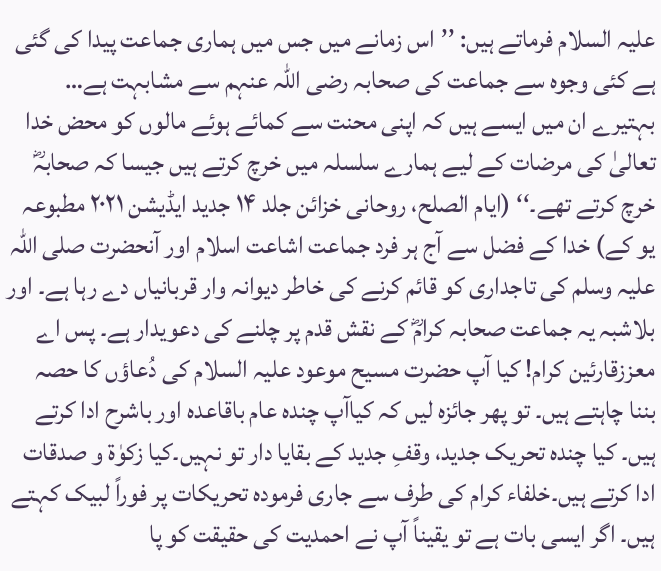علیہ السلام فرماتے ہیں: ’’اس زمانے میں جس میں ہماری جماعت پیدا کی گئی ہے کئی وجوہ سے جماعت کی صحابہ رضی اللہ عنہم سے مشابہت ہے… بہتیرے ان میں ایسے ہیں کہ اپنی محنت سے کمائے ہوئے مالوں کو محض خدا تعالیٰ کی مرضات کے لیے ہمارے سلسلہ میں خرچ کرتے ہیں جیسا کہ صحابہؓ خرچ کرتے تھے۔‘‘ (ایام الصلح، روحانی خزائن جلد ۱۴ جدید ایڈیشن ۲۰۲۱ مطبوعہ یو کے) خدا کے فضل سے آج ہر فرد جماعت اشاعت اسلام اور آنحضرت صلی اللہ علیہ وسلم کی تاجداری کو قائم کرنے کی خاطر دیوانہ وار قربانیاں دے رہا ہے۔ اور بلاشبہ یہ جماعت صحابہ کرامؓ کے نقش قدم پر چلنے کی دعویدار ہے۔ پس اے معززقارئین کرام! کیا آپ حضرت مسیح موعود علیہ السلام کی دُعاؤں کا حصہ بننا چاہتے ہیں۔ تو پھر جائزہ لیں کہ کیاآپ چندہ عام باقاعدہ اور باشرح ادا کرتے ہیں۔ کیا چندہ تحریک جدید، وقفِ جدید کے بقایا دار تو نہیں۔کیا زکوٰۃ و صدقات ادا کرتے ہیں۔خلفاء کرام کی طرف سے جاری فرمودہ تحریکات پر فوراً لبیک کہتے ہیں۔ اگر ایسی بات ہے تو یقیناً آپ نے احمدیت کی حقیقت کو پا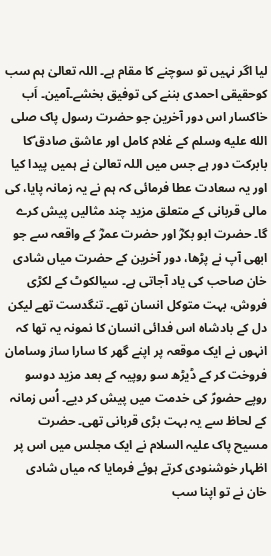لیا اگر نہیں تو سوچنے کا مقام ہے۔ اللہ تعالیٰ ہم سب کوحقیقی احمدی بننے کی توفیق بخشے۔آمین۔ اَب خاکسار اس دور آخرین جو حضرت رسول پاک صلى الله عليه وسلم کے غلام کامل اور عاشق صادق ؑکا بابرکت دور ہے جس میں اللہ تعالیٰ نے ہمیں پیدا کیا اور یہ سعادت عطا فرمائی کہ ہم نے یہ زمانہ پایا، کی مالی قربانی کے متعلق مزید چند مثالیں پیش کرے گا۔ حضرت ابو بکرؓ اور حضرت عمرؓ کے واقعہ سے جو ابھی آپ نے پڑھا، دور آخرین کے حضرت میاں شادی خان صاحب کی یاد آجاتی ہے۔ سیالکوٹ کے لکڑی فروش، بہت متوکل انسان تھے۔ تنگدست تھے لیکن دل کے بادشاہ اس فدائی انسان کا نمونہ یہ تھا کہ انہوں نے ایک موقعہ پر اپنے گھر کا سارا ساز وسامان فروخت کر کے ڈیڑھ سو روپیہ کے بعد مزید دوسو روپے حضورؑ کی خدمت میں پیش کر دیے۔ اُس زمانہ کے لحاظ سے یہ بہت بڑی قربانی تھی۔ حضرت مسیح پاک علیہ السلام نے ایک مجلس میں اس پر اظہار خوشنودی کرتے ہوئے فرمایا کہ میاں شادی خان نے تو اپنا سب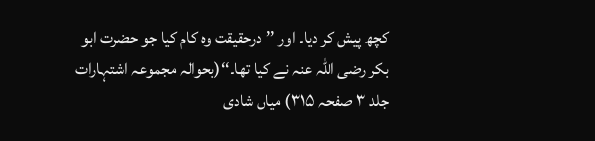کچھ پیش کر دیا۔ اور ’’درحقیقت وہ کام کیا جو حضرت ابو بکر رضی اللہ عنہ نے کیا تھا۔‘‘(بحوالہ مجموعہ اشتہارات جلد ۳ صفحہ ۳۱۵) میاں شادی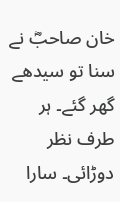خان صاحبؓ نے سنا تو سیدھے گھر گئے۔ ہر طرف نظر دوڑائی۔ سارا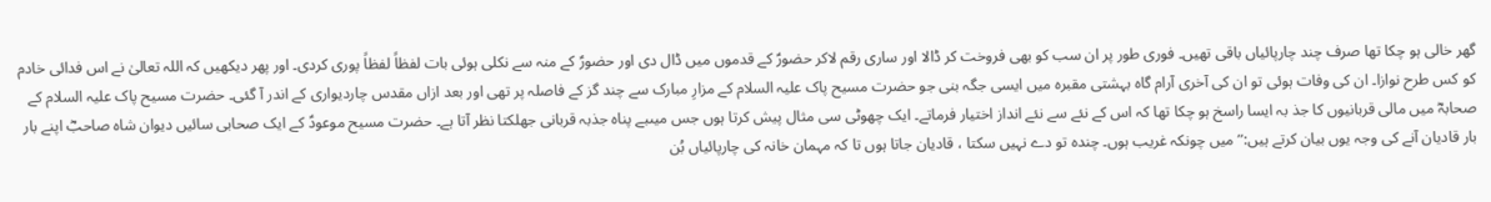گھر خالی ہو چکا تھا صرف چند چارپائیاں باقی تھیں۔ فوری طور پر ان سب کو بھی فروخت کر ڈالا اور ساری رقم لاکر حضورؑ کے قدموں میں ڈال دی اور حضورؑ کے منہ سے نکلی ہوئی بات لفظاً لفظاً پوری کردی۔ اور پھر دیکھیں کہ اللہ تعالیٰ نے اس فدائی خادم کو کس طرح نوازا۔ ان کی وفات ہوئی تو ان کی آخری آرام گاہ بہشتی مقبرہ میں ایسی جگہ بنی جو حضرت مسیح پاک علیہ السلام کے مزارِ مبارک سے چند گز کے فاصلہ پر تھی اور بعد ازاں مقدس چاردیواری کے اندر آ گئی۔ حضرت مسیح پاک علیہ السلام کے صحابہؓ میں مالی قربانیوں کا جذ بہ ایسا راسخ ہو چکا تھا کہ اس کے نئے سے نئے انداز اختیار فرماتے۔ ایک چھوٹی سی مثال پیش کرتا ہوں جس میںبے پناہ جذبہ قربانی جھلکتا نظر آتا ہے۔ حضرت مسیح موعودؑ کے ایک صحابی سائیں دیوان شاہ صاحبؓ اپنے بار بار قادیان آنے کی وجہ یوں بیان کرتے ہیں:’’میں چونکہ غریب ہوں۔ چندہ تو دے نہیں سکتا ، قادیان جاتا ہوں تا کہ مہمان خانہ کی چارپائیاں بُن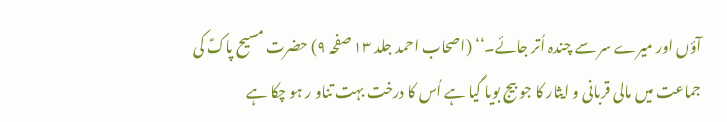آؤں اور میرے سر سے چندہ اُتر جائے۔‘‘ (اصحاب احمد جلد ۱۳ صفحہ ۹) حضرت مسیح پاکؑ کی جماعت میں مالی قربانی و ایثار کا جو بیج بویا گیا ہے اُس کا درخت بہت تناو ر ہو چکا ہے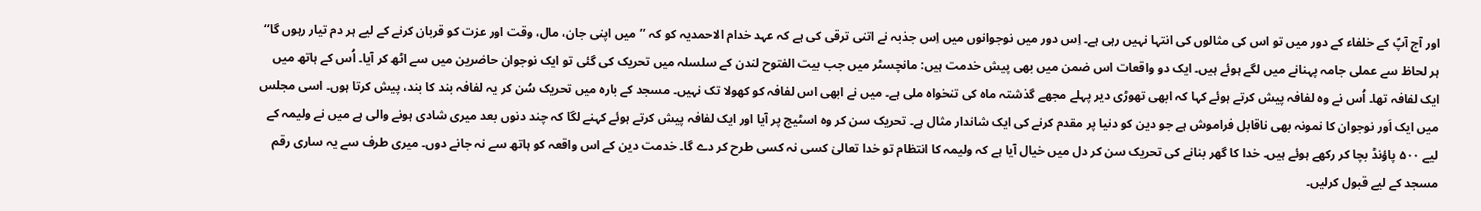اور آج آپؑ کے خلفاء کے دور میں تو اس کی مثالوں کی انتہا نہیں رہی ہے۔ اِس دور میں نوجوانوں میں اِس جذبہ نے اتنی ترقی کی ہے کہ عہد خدام الاحمدیہ کو کہ ’’میں اپنی جان، مال، وقت اور عزت کو قربان کرنے کے لیے ہر دم تیار رہوں گا‘‘ ہر لحاظ سے عملی جامہ پہنانے میں لگے ہوئے ہیں۔ ایک دو واقعات اس ضمن میں بھی پیش خدمت ہیں: مانچسٹر میں جب بیت الفتوح لندن کے سلسلہ میں تحریک کی گئی تو ایک نوجوان حاضرین میں سے اٹھ کر آیا۔ اُس کے ہاتھ میں ایک لفافہ تھا۔ اُس نے وہ لفافہ پیش کرتے ہوئے کہا کہ ابھی تھوڑی دیر پہلے مجھے گذشتہ ماہ کی تنخواہ ملی ہے۔ میں نے ابھی اس لفافہ کو کھولا تک نہیں۔ مسجد کے بارہ میں تحریک سُن کر یہ لفافہ بند کا بند، پیش کرتا ہوں۔ اسی مجلس میں ایک اَور نوجوان کا نمونہ بھی ناقابل فراموش ہے جو دین کو دنیا پر مقدم کرنے کی ایک شاندار مثال ہے۔ تحریک سن کر وہ اسٹیج پر آیا اور ایک لفافہ پیش کرتے ہوئے کہنے لگا کہ چند دنوں بعد میری شادی ہونے والی ہے میں نے ولیمہ کے لیے ۵۰۰ پاؤنڈ بچا کر رکھے ہوئے ہیں۔ خدا کا گھر بنانے کی تحریک سن کر دل میں خیال آیا ہے کہ ولیمہ کا انتظام تو خدا تعالیٰ کسی نہ کسی طرح کر دے گا۔ خدمت دین کے اس واقعہ کو ہاتھ سے نہ جانے دوں۔ میری طرف سے یہ ساری رقم مسجد کے لیے قبول کرلیں۔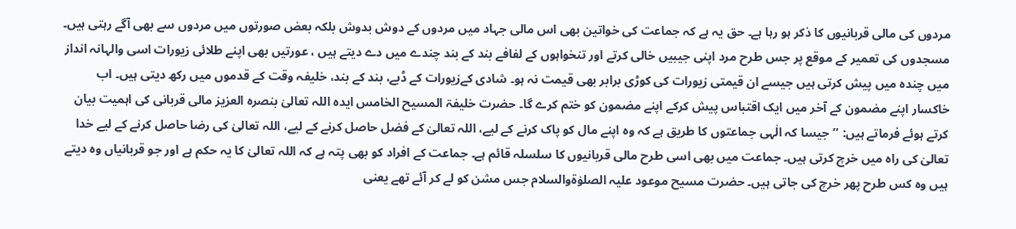مردوں کی مالی قربانیوں کا ذکر ہو رہا ہے۔ حق یہ ہے کہ جماعت کی خواتین بھی اس مالی جہاد میں مردوں کے دوش بدوش بلکہ بعض صورتوں میں مردوں سے بھی آگے رہتی ہیں۔ مسجدوں کی تعمیر کے موقع پر جس طرح مرد اپنی جیبیں خالی کرتے اور تنخواہوں کے لفافے بند کے بند چندے میں دے دیتے ہیں ، عورتیں بھی اپنے طلائی زیورات اسی والہانہ انداز میں چندہ میں پیش کرتی ہیں جیسے ان قیمتی زیورات کی کوڑی برابر بھی قیمت نہ ہو۔ شادی کےزیورات کے ڈبے، بند کے بند، خلیفہ وقت کے قدموں میں رکھ دیتی ہیں۔ اب خاکسار اپنے مضمون کے آخر میں ایک اقتباس پیش کرکے اپنے مضمون کو ختم کرے گا۔ حضرت خلیفۃ المسیح الخامس ایدہ اللہ تعالیٰ بنصرہ العزیز مالی قربانی کی اہمیت بیان کرتے ہوئے فرماتے ہیں: ’’جیسا کہ الٰہی جماعتوں کا طریق ہے کہ وہ اپنے مال کو پاک کرنے کے لیے، اللہ تعالیٰ کے فضل حاصل کرنے کے لیے، اللہ تعالیٰ کی رضا حاصل کرنے کے لیے خدا تعالیٰ کی راہ میں خرچ کرتی ہیں۔ جماعت میں بھی اسی طرح مالی قربانیوں کا سلسلہ قائم ہے۔ جماعت کے افراد کو بھی پتہ ہے کہ اللہ تعالیٰ کا یہ حکم ہے اور جو قربانیاں وہ دیتے ہیں وہ کس طرح پھر خرچ کی جاتی ہیں۔ حضرت مسیح موعود علیہ الصلوٰۃوالسلام جس مشن کو لے کر آئے تھے یعنی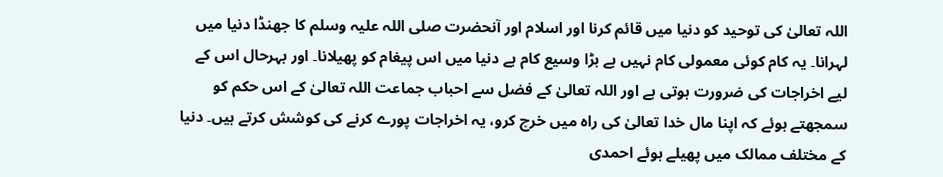اللہ تعالیٰ کی توحید کو دنیا میں قائم کرنا اور اسلام اور آنحضرت صلی اللہ علیہ وسلم کا جھنڈا دنیا میں لہرانا۔ یہ کام کوئی معمولی کام نہیں ہے بڑا وسیع کام ہے دنیا میں اس پیغام کو پھیلانا۔ اور بہرحال اس کے لیے اخراجات کی ضرورت ہوتی ہے اور اللہ تعالیٰ کے فضل سے احباب جماعت اللہ تعالیٰ کے اس حکم کو سمجھتے ہوئے کہ اپنا مال خدا تعالیٰ کی راہ میں خرچ کرو، یہ اخراجات پورے کرنے کی کوشش کرتے ہیں۔ دنیا کے مختلف ممالک میں پھیلے ہوئے احمدی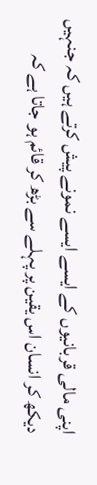اپنی مالی قربانیوں کے ایسے ایسے نمونے پیش کرتے ہیں کہ جنہیں دیکھ کر انسان اس یقین پر پہلے سے بڑھ کر قائم ہو جاتا ہے کہ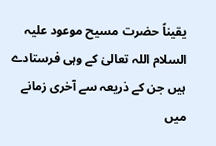یقیناً حضرت مسیح موعود علیہ السلام اللہ تعالیٰ کے وہی فرستادے ہیں جن کے ذریعہ سے آخری زمانے میں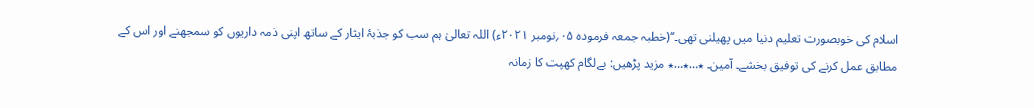اسلام کی خوبصورت تعلیم دنیا میں پھیلنی تھی۔‘‘(خطبہ جمعہ فرمودہ ۰۵؍نومبر ۲۰۲۱ء) اللہ تعالیٰ ہم سب کو جذبۂ ایثار کے ساتھ اپنی ذمہ داریوں کو سمجھنے اور اس کے مطابق عمل کرنے کی توفیق بخشے۔ آمین۔ ٭…٭…٭ مزید پڑھیں: بےلگام کھپت کا زمانہ